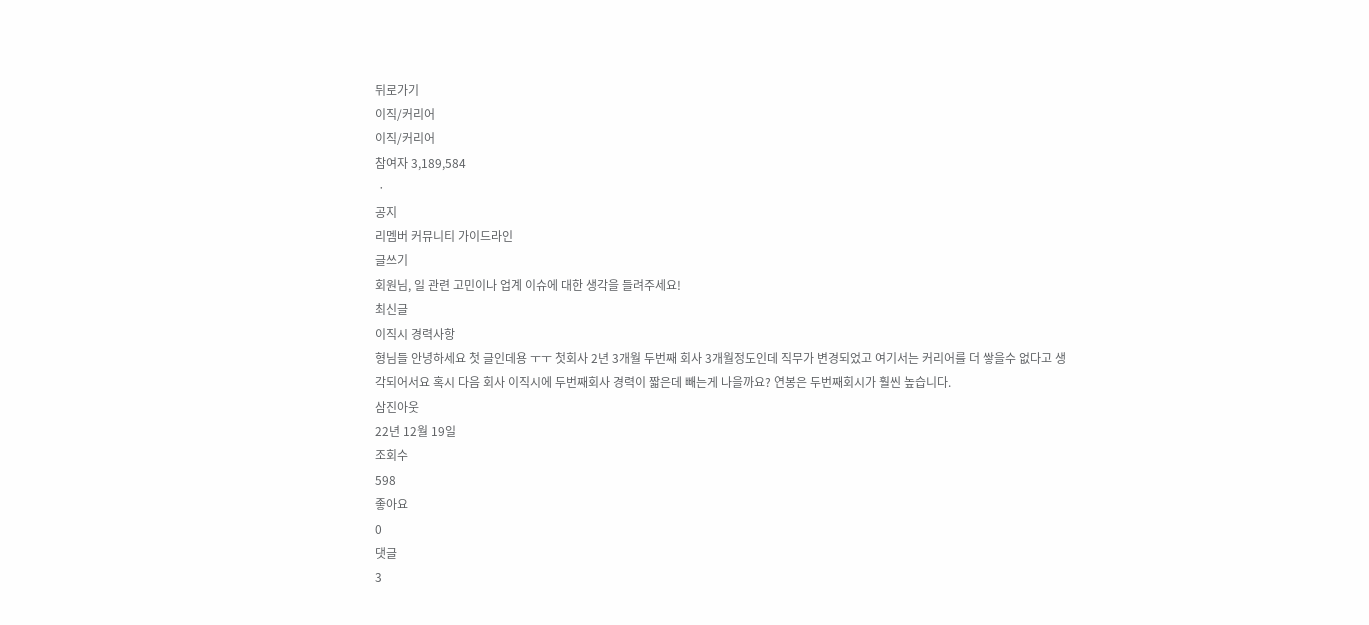뒤로가기
이직/커리어
이직/커리어
참여자 3,189,584
 ·
공지
리멤버 커뮤니티 가이드라인
글쓰기
회원님, 일 관련 고민이나 업계 이슈에 대한 생각을 들려주세요!
최신글
이직시 경력사항
형님들 안녕하세요 첫 글인데용 ㅜㅜ 첫회사 2년 3개월 두번째 회사 3개월정도인데 직무가 변경되었고 여기서는 커리어를 더 쌓을수 없다고 생각되어서요 혹시 다음 회사 이직시에 두번째회사 경력이 짧은데 빼는게 나을까요? 연봉은 두번째회시가 훨씬 높습니다.
삼진아웃
22년 12월 19일
조회수
598
좋아요
0
댓글
3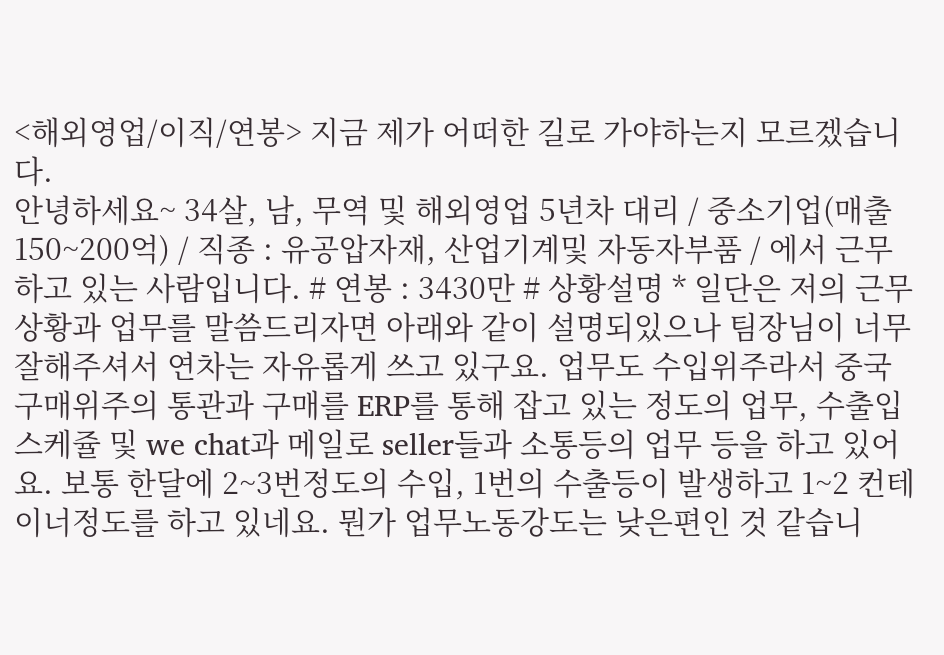<해외영업/이직/연봉> 지금 제가 어떠한 길로 가야하는지 모르겠습니다.
안녕하세요~ 34살, 남, 무역 및 해외영업 5년차 대리 / 중소기업(매출 150~200억) / 직종 : 유공압자재, 산업기계및 자동자부품 / 에서 근무하고 있는 사람입니다. # 연봉 : 3430만 # 상황설명 * 일단은 저의 근무상황과 업무를 말씀드리자면 아래와 같이 설명되있으나 팀장님이 너무 잘해주셔서 연차는 자유롭게 쓰고 있구요. 업무도 수입위주라서 중국구매위주의 통관과 구매를 ERP를 통해 잡고 있는 정도의 업무, 수출입 스케쥴 및 we chat과 메일로 seller들과 소통등의 업무 등을 하고 있어요. 보통 한달에 2~3번정도의 수입, 1번의 수출등이 발생하고 1~2 컨테이너정도를 하고 있네요. 뭔가 업무노동강도는 낮은편인 것 같습니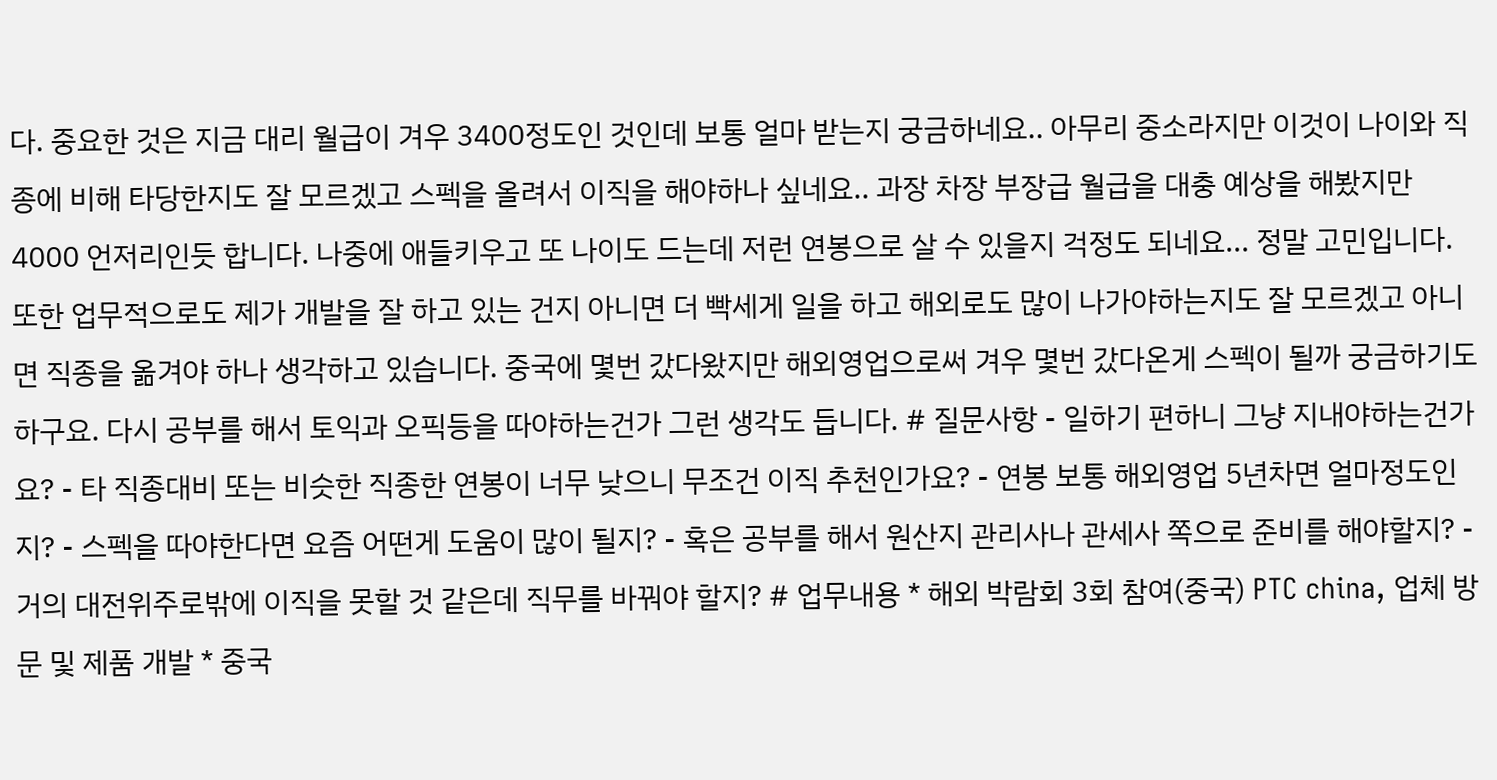다. 중요한 것은 지금 대리 월급이 겨우 3400정도인 것인데 보통 얼마 받는지 궁금하네요.. 아무리 중소라지만 이것이 나이와 직종에 비해 타당한지도 잘 모르겠고 스펙을 올려서 이직을 해야하나 싶네요.. 과장 차장 부장급 월급을 대충 예상을 해봤지만 4000 언저리인듯 합니다. 나중에 애들키우고 또 나이도 드는데 저런 연봉으로 살 수 있을지 걱정도 되네요... 정말 고민입니다. 또한 업무적으로도 제가 개발을 잘 하고 있는 건지 아니면 더 빡세게 일을 하고 해외로도 많이 나가야하는지도 잘 모르겠고 아니면 직종을 옮겨야 하나 생각하고 있습니다. 중국에 몇번 갔다왔지만 해외영업으로써 겨우 몇번 갔다온게 스펙이 될까 궁금하기도 하구요. 다시 공부를 해서 토익과 오픽등을 따야하는건가 그런 생각도 듭니다. # 질문사항 - 일하기 편하니 그냥 지내야하는건가요? - 타 직종대비 또는 비슷한 직종한 연봉이 너무 낮으니 무조건 이직 추천인가요? - 연봉 보통 해외영업 5년차면 얼마정도인지? - 스펙을 따야한다면 요즘 어떤게 도움이 많이 될지? - 혹은 공부를 해서 원산지 관리사나 관세사 쪽으로 준비를 해야할지? - 거의 대전위주로밖에 이직을 못할 것 같은데 직무를 바꿔야 할지? # 업무내용 * 해외 박람회 3회 참여(중국) PTC china, 업체 방문 및 제품 개발 * 중국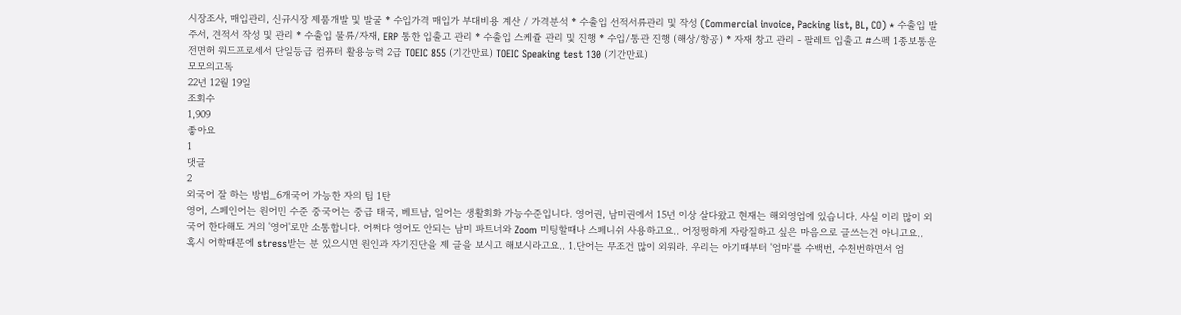시장조사, 매입관리, 신규시장 제품개발 및 발굴 * 수입가격 매입가 부대비용 계산 / 가격분석 * 수출입 선적서류관리 및 작성 (Commercial invoice, Packing list, BL, CO) * 수출입 발주서, 견적서 작성 및 관리 * 수출입 물류/자재, ERP 통한 입출고 관리 * 수출입 스케쥴 관리 및 진행 * 수입/통관 진행 (해상/항공) * 자재 창고 관리 - 팔레트 입출고 #스펙 1종보통운전면허 워드프로세서 단일등급 컴퓨터 활용능력 2급 TOEIC 855 (기간만료) TOEIC Speaking test 130 (기간만료)
모모의고독
22년 12월 19일
조회수
1,909
좋아요
1
댓글
2
외국어 잘 하는 방법_6개국어 가능한 자의 팁 1탄
영어, 스페인어는 원어민 수준 중국어는 중급 태국, 베트남, 일어는 생활회화 가능수준입니다. 영어권, 남미권에서 15년 이상 살다왔고 현재는 해외영업에 있습니다. 사실 이리 많이 외국어 한다해도 거의 '영어'로만 소통합니다. 어쩌다 영어도 안되는 남미 파트너와 Zoom 미팅할때나 스페니쉬 사용하고요.. 어정쩡하게 자랑질하고 싶은 마음으로 글쓰는건 아니고요.. 혹시 어학때문에 stress받는 분 있으시면 원인과 자기진단을 제 글을 보시고 해보시라고요.. 1.단어는 무조건 많이 외워라. 우리는 아기때부터 '엄마'를 수백번, 수천번하면서 엄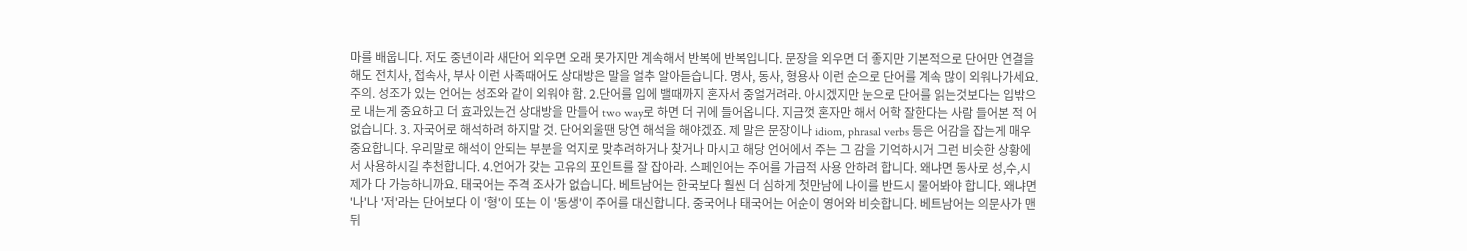마를 배웁니다. 저도 중년이라 새단어 외우면 오래 못가지만 계속해서 반복에 반복입니다. 문장을 외우면 더 좋지만 기본적으로 단어만 연결을 해도 전치사, 접속사, 부사 이런 사족때어도 상대방은 말을 얼추 알아듣습니다. 명사, 동사, 형용사 이런 순으로 단어를 계속 많이 외워나가세요. 주의. 성조가 있는 언어는 성조와 같이 외워야 함. 2.단어를 입에 밸때까지 혼자서 중얼거려라. 아시겠지만 눈으로 단어를 읽는것보다는 입밖으로 내는게 중요하고 더 효과있는건 상대방을 만들어 two way로 하면 더 귀에 들어옵니다. 지금껏 혼자만 해서 어학 잘한다는 사람 들어본 적 어없습니다. 3. 자국어로 해석하려 하지말 것. 단어외울땐 당연 해석을 해야겠죠. 제 말은 문장이나 idiom, phrasal verbs 등은 어감을 잡는게 매우 중요합니다. 우리말로 해석이 안되는 부분을 억지로 맞추려하거나 찾거나 마시고 해당 언어에서 주는 그 감을 기억하시거 그런 비슷한 상황에서 사용하시길 추천합니다. 4.언어가 갖는 고유의 포인트를 잘 잡아라. 스페인어는 주어를 가급적 사용 안하려 합니다. 왜냐면 동사로 성,수,시제가 다 가능하니까요. 태국어는 주격 조사가 없습니다. 베트남어는 한국보다 훨씬 더 심하게 첫만남에 나이를 반드시 물어봐야 합니다. 왜냐면 '나'나 '저'라는 단어보다 이 '형'이 또는 이 '동생'이 주어를 대신합니다. 중국어나 태국어는 어순이 영어와 비슷합니다. 베트남어는 의문사가 맨 뒤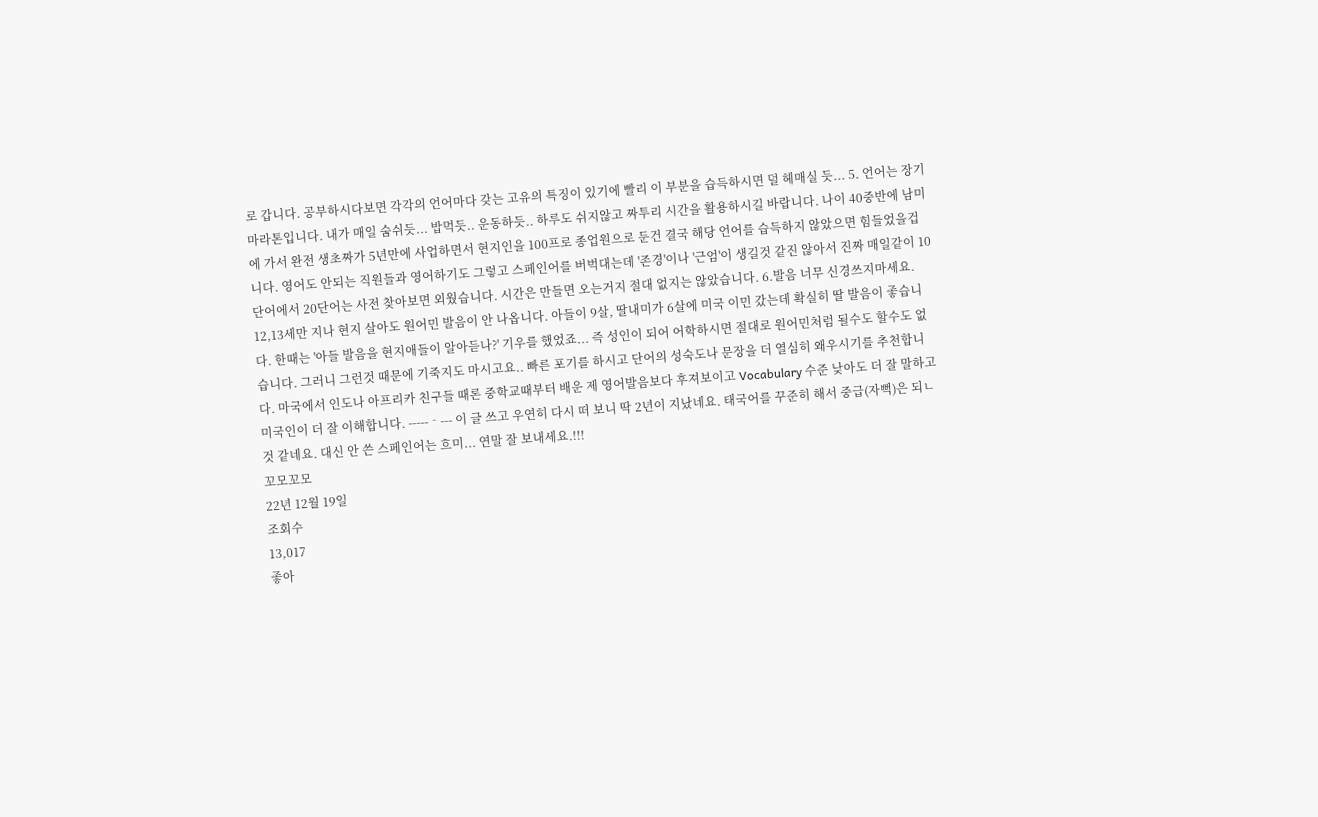로 갑니다. 공부하시다보면 각각의 언어마다 갖는 고유의 특징이 있기에 빨리 이 부분을 습득하시면 덜 헤매실 듯... 5. 언어는 장기 마라톤입니다. 내가 매일 숨쉬듯... 밥먹듯.. 운동하듯.. 하루도 쉬지않고 짜투리 시간을 활용하시길 바랍니다. 나이 40중반에 남미에 가서 완전 생초짜가 5년만에 사업하면서 현지인을 100프로 종업원으로 둔건 결국 해당 언어를 습득하지 않았으면 힘들었을겁니다. 영어도 안되는 직원들과 영어하기도 그렇고 스페인어를 버벅대는데 '존경'이나 '근엄'이 생길것 같진 않아서 진짜 매일같이 10단어에서 20단어는 사전 찾아보면 외웠습니다. 시간은 만들면 오는거지 절대 없지는 않았습니다. 6.발음 너무 신경쓰지마세요. 12,13세만 지나 현지 살아도 원어민 발음이 안 나옵니다. 아들이 9살, 딸내미가 6살에 미국 이민 갔는데 확실히 딸 발음이 좋습니다. 한때는 '아들 발음을 현지애들이 알아듣나?' 기우를 했었죠... 즉 성인이 되어 어학하시면 절대로 원어민처럼 될수도 할수도 없습니다. 그러니 그런것 때문에 기죽지도 마시고요.. 빠른 포기를 하시고 단어의 성숙도나 문장을 더 열심히 왜우시기를 추천합니다. 마국에서 인도나 아프리카 친구들 때론 중학교때부터 배운 제 영어발음보다 후져보이고 Vocabulary 수준 낮아도 더 잘 말하고 미국인이 더 잘 이해합니다. -----‐--- 이 글 쓰고 우연히 다시 떠 보니 딱 2년이 지났네요. 태국어를 꾸준히 해서 중급(자뻑)은 되ㄴ 것 같네요. 대신 안 쓴 스페인어는 흐미... 연말 잘 보내세요.!!!
꼬모꼬모
22년 12월 19일
조회수
13,017
좋아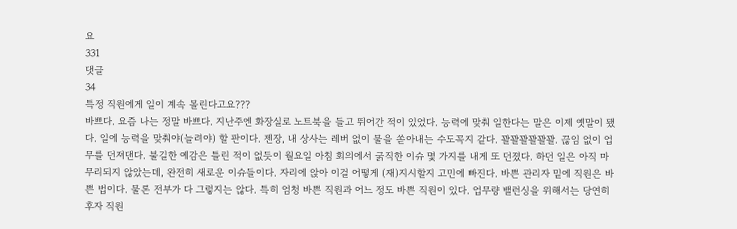요
331
댓글
34
특정 직원에게 일이 계속 몰린다고요???
바쁘다. 요즘 나는 정말 바쁘다. 지난주엔 화장실로 노트북을 들고 뛰어간 적이 있었다. 능력에 맞춰 일한다는 말은 이제 옛말이 됐다. 일에 능력을 맞춰야(늘려야) 할 판이다. 젠장, 내 상사는 레버 없이 물을 쏟아내는 수도꼭지 같다. 꽐꽐꽐꽐꽐꽐. 끊임 없이 업무를 던져댄다. 불길한 예감은 틀린 적이 없듯이 월요일 아침 회의에서 굵직한 이슈 몇 가지를 내게 또 던졌다. 하던 일은 아직 마무리되지 않았는데, 완전히 새로운 이슈들이다. 자리에 앉아 이걸 어떻게 (재)지시할지 고민에 빠진다. 바쁜 관리자 밑에 직원은 바쁜 법이다. 물론 전부가 다 그렇지는 않다. 특히 엄청 바쁜 직원과 어느 정도 바쁜 직원이 있다. 업무량 밸런싱을 위해서는 당연히 후자 직원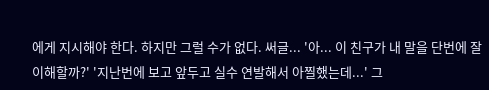에게 지시해야 한다. 하지만 그럴 수가 없다. 써글... '아... 이 친구가 내 말을 단번에 잘 이해할까?' '지난번에 보고 앞두고 실수 연발해서 아찔했는데...' 그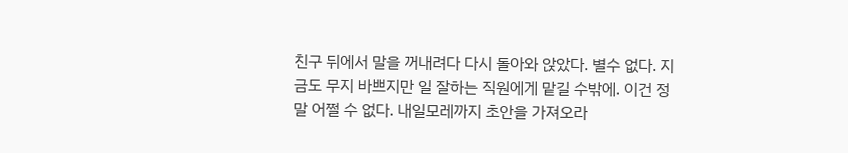친구 뒤에서 말을 꺼내려다 다시 돌아와 앉았다. 별수 없다. 지금도 무지 바쁘지만 일 잘하는 직원에게 맡길 수밖에. 이건 정말 어쩔 수 없다. 내일모레까지 초안을 가져오라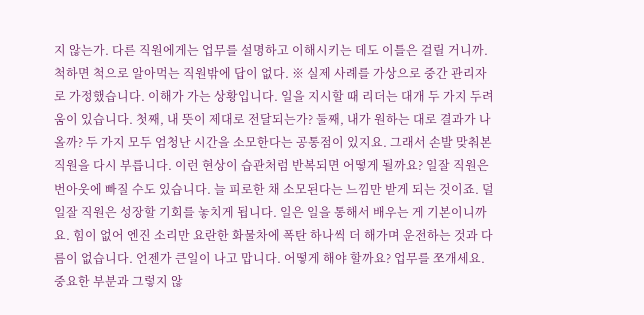지 않는가. 다른 직원에게는 업무를 설명하고 이해시키는 데도 이틀은 걸릴 거니까. 척하면 척으로 알아먹는 직원밖에 답이 없다. ※ 실제 사례를 가상으로 중간 관리자로 가정했습니다. 이해가 가는 상황입니다. 일을 지시할 때 리더는 대개 두 가지 두려움이 있습니다. 첫째, 내 뜻이 제대로 전달되는가? 둘째, 내가 원하는 대로 결과가 나올까? 두 가지 모두 엄청난 시간을 소모한다는 공통점이 있지요. 그래서 손발 맞춰본 직원을 다시 부릅니다. 이런 현상이 습관처럼 반복되면 어떻게 될까요? 일잘 직원은 번아웃에 빠질 수도 있습니다. 늘 피로한 채 소모된다는 느낌만 받게 되는 것이죠. 덜 일잘 직원은 성장할 기회를 놓치게 됩니다. 일은 일을 통해서 배우는 게 기본이니까요. 힘이 없어 엔진 소리만 요란한 화물차에 폭탄 하나씩 더 해가며 운전하는 것과 다름이 없습니다. 언젠가 큰일이 나고 맙니다. 어떻게 해야 할까요? 업무를 쪼개세요. 중요한 부분과 그렇지 않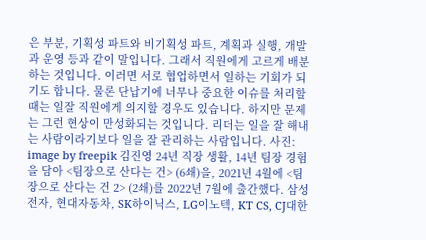은 부분, 기획성 파트와 비기획성 파트, 계획과 실행, 개발과 운영 등과 같이 말입니다. 그래서 직원에게 고르게 배분하는 것입니다. 이러면 서로 협업하면서 일하는 기회가 되기도 합니다. 물론 단납기에 너무나 중요한 이슈를 처리할 때는 일잘 직원에게 의지할 경우도 있습니다. 하지만 문제는 그런 현상이 만성화되는 것입니다. 리더는 일을 잘 해내는 사람이라기보다 일을 잘 관리하는 사람입니다. 사진: image by freepik 김진영 24년 직장 생활, 14년 팀장 경험을 담아 <팀장으로 산다는 건> (6쇄)을, 2021년 4월에 <팀장으로 산다는 건 2> (2쇄)를 2022년 7월에 출간했다. 삼성전자, 현대자동차, SK하이닉스, LG이노텍, KT CS, CJ대한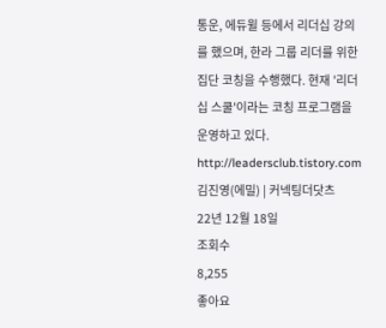통운, 에듀윌 등에서 리더십 강의를 했으며, 한라 그룹 리더를 위한 집단 코칭을 수행했다. 현재 '리더십 스쿨'이라는 코칭 프로그램을 운영하고 있다. http://leadersclub.tistory.com
김진영(에밀) | 커넥팅더닷츠
22년 12월 18일
조회수
8,255
좋아요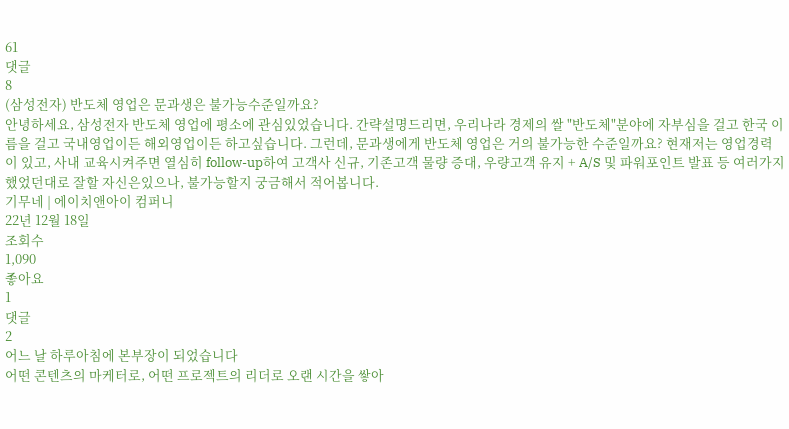61
댓글
8
(삼성전자) 반도체 영업은 문과생은 불가능수준일까요?
안녕하세요, 삼성전자 반도체 영업에 평소에 관심있었습니다. 간략설명드리면, 우리나라 경제의 쌀 "반도체"분야에 자부심을 걸고 한국 이름을 걸고 국내영업이든 해외영업이든 하고싶습니다. 그런데, 문과생에게 반도체 영업은 거의 불가능한 수준일까요? 현재저는 영업경력이 있고, 사내 교육시켜주면 열심히 follow-up하여 고객사 신규, 기존고객 물량 증대, 우량고객 유지 + A/S 및 파워포인트 발표 등 여러가지 했었던대로 잘할 자신은있으나, 불가능할지 궁금해서 적어봅니다.
기무네 | 에이치앤아이 컴퍼니
22년 12월 18일
조회수
1,090
좋아요
1
댓글
2
어느 날 하루아침에 본부장이 되었습니다
어떤 콘텐츠의 마케터로, 어떤 프로젝트의 리더로 오랜 시간을 쌓아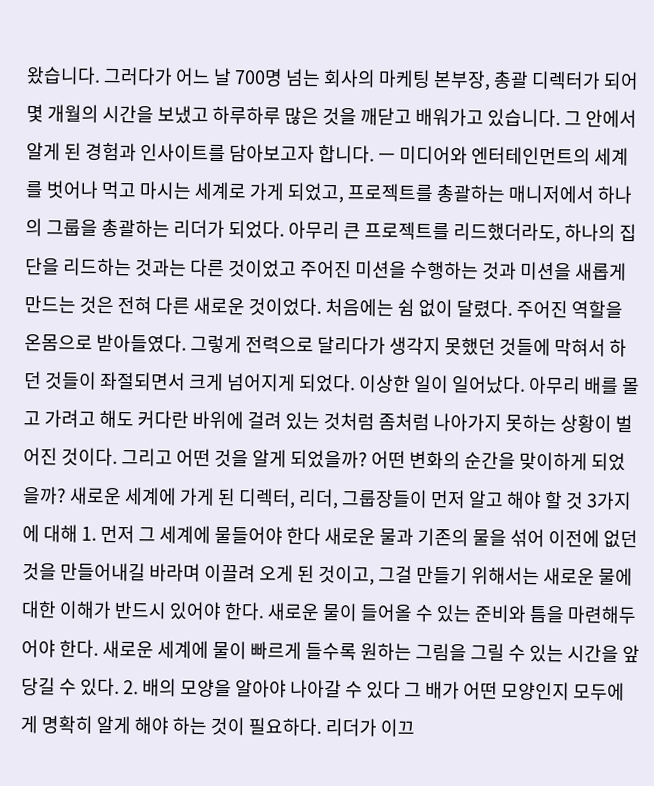왔습니다. 그러다가 어느 날 700명 넘는 회사의 마케팅 본부장, 총괄 디렉터가 되어 몇 개월의 시간을 보냈고 하루하루 많은 것을 깨닫고 배워가고 있습니다. 그 안에서 알게 된 경험과 인사이트를 담아보고자 합니다. ㅡ 미디어와 엔터테인먼트의 세계를 벗어나 먹고 마시는 세계로 가게 되었고, 프로젝트를 총괄하는 매니저에서 하나의 그룹을 총괄하는 리더가 되었다. 아무리 큰 프로젝트를 리드했더라도, 하나의 집단을 리드하는 것과는 다른 것이었고 주어진 미션을 수행하는 것과 미션을 새롭게 만드는 것은 전혀 다른 새로운 것이었다. 처음에는 쉼 없이 달렸다. 주어진 역할을 온몸으로 받아들였다. 그렇게 전력으로 달리다가 생각지 못했던 것들에 막혀서 하던 것들이 좌절되면서 크게 넘어지게 되었다. 이상한 일이 일어났다. 아무리 배를 몰고 가려고 해도 커다란 바위에 걸려 있는 것처럼 좀처럼 나아가지 못하는 상황이 벌어진 것이다. 그리고 어떤 것을 알게 되었을까? 어떤 변화의 순간을 맞이하게 되었을까? 새로운 세계에 가게 된 디렉터, 리더, 그룹장들이 먼저 알고 해야 할 것 3가지에 대해 1. 먼저 그 세계에 물들어야 한다 새로운 물과 기존의 물을 섞어 이전에 없던 것을 만들어내길 바라며 이끌려 오게 된 것이고, 그걸 만들기 위해서는 새로운 물에 대한 이해가 반드시 있어야 한다. 새로운 물이 들어올 수 있는 준비와 틈을 마련해두어야 한다. 새로운 세계에 물이 빠르게 들수록 원하는 그림을 그릴 수 있는 시간을 앞당길 수 있다. 2. 배의 모양을 알아야 나아갈 수 있다 그 배가 어떤 모양인지 모두에게 명확히 알게 해야 하는 것이 필요하다. 리더가 이끄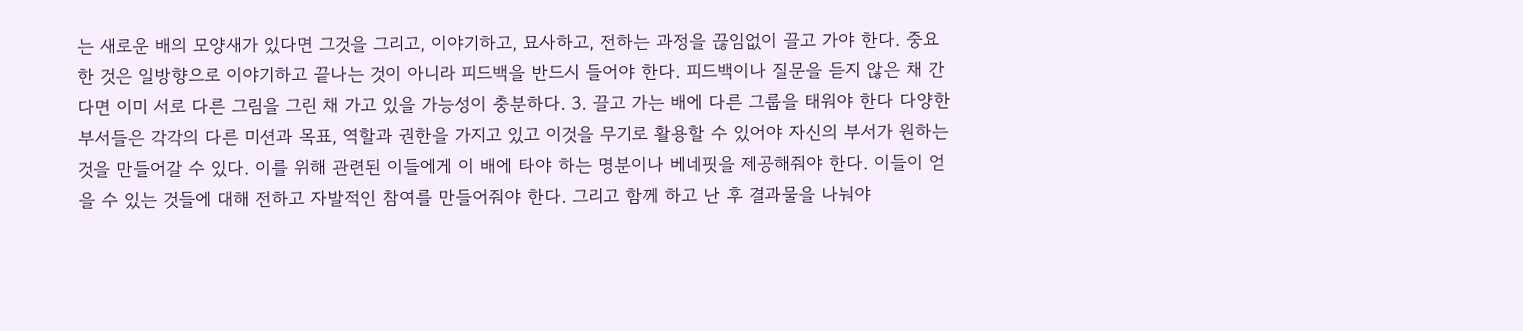는 새로운 배의 모양새가 있다면 그것을 그리고, 이야기하고, 묘사하고, 전하는 과정을 끊임없이 끌고 가야 한다. 중요한 것은 일방향으로 이야기하고 끝나는 것이 아니라 피드백을 반드시 들어야 한다. 피드백이나 질문을 듣지 않은 채 간다면 이미 서로 다른 그림을 그린 채 가고 있을 가능성이 충분하다. 3. 끌고 가는 배에 다른 그룹을 태워야 한다 다양한 부서들은 각각의 다른 미션과 목표, 역할과 권한을 가지고 있고 이것을 무기로 활용할 수 있어야 자신의 부서가 원하는 것을 만들어갈 수 있다. 이를 위해 관련된 이들에게 이 배에 타야 하는 명분이나 베네핏을 제공해줘야 한다. 이들이 얻을 수 있는 것들에 대해 전하고 자발적인 참여를 만들어줘야 한다. 그리고 함께 하고 난 후 결과물을 나눠야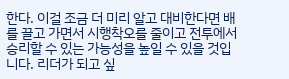한다. 이걸 조금 더 미리 알고 대비한다면 배를 끌고 가면서 시행착오를 줄이고 전투에서 승리할 수 있는 가능성을 높일 수 있을 것입니다. 리더가 되고 싶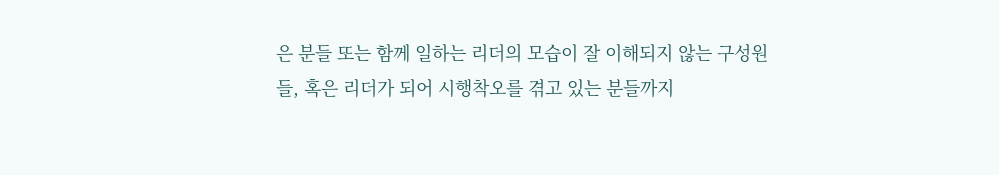은 분들 또는 함께 일하는 리더의 모습이 잘 이해되지 않는 구성원들, 혹은 리더가 되어 시행착오를 겪고 있는 분들까지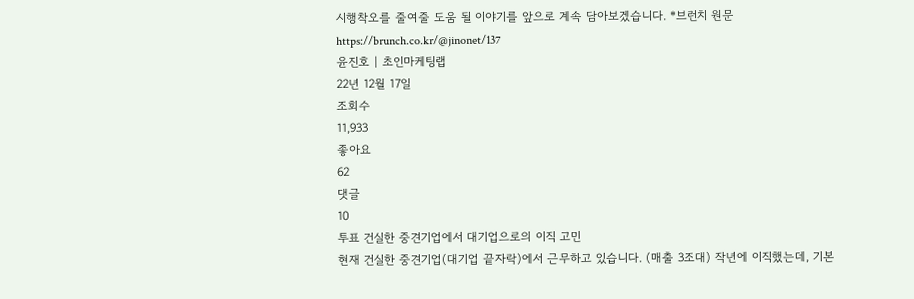시행착오를 줄여줄 도움 될 이야기를 앞으로 계속 담아보겠습니다. *브런치 원문 https://brunch.co.kr/@jinonet/137
윤진호 | 초인마케팅랩
22년 12월 17일
조회수
11,933
좋아요
62
댓글
10
투표 건실한 중견기업에서 대기업으로의 이직 고민
현재 건실한 중견기업(대기업 끝자락)에서 근무하고 있습니다. (매출 3조대) 작년에 이직했는데, 기본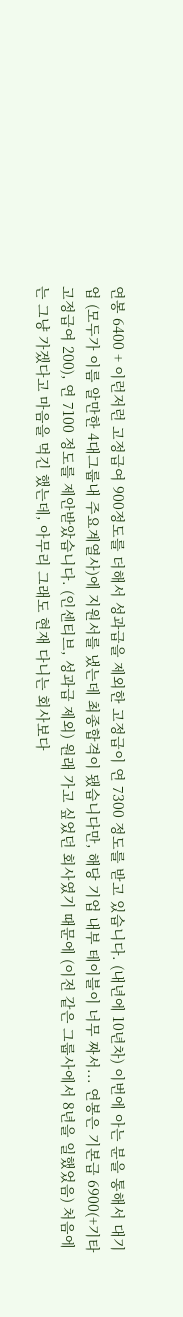연봉 6400 + 이런저런 고정급여 900정도를 더해서 성과급을 제외한 고정급이 연 7300 정도를 받고 있습니다. (내년에 10년차) 이번에 아는 분을 통해서 대기업 (모두가 이름 알만한 4대그룹내 주요계열사)에 지원서를 냈는데 최종합격이 됐습니다만, 해당 기업 내부 테이블이 너무 짜서... 연봉은 기본급 6900(+기타고정급여 200), 연 7100 정도를 제안받았습니다. (인센티브, 성과급 제외) 원래 가고 싶었던 회사였기 때문에 (이전 같은 그룹사에서 8년을 일했었음) 처음에는 그냥 가겠다고 마음을 먹긴 했는데, 아무리 그래도 현재 다니는 회사보다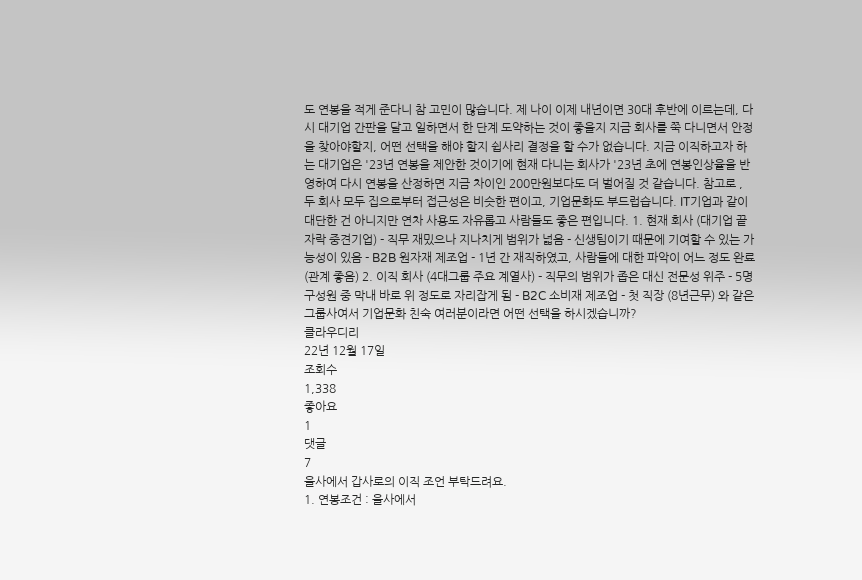도 연봉을 적게 준다니 참 고민이 많습니다. 제 나이 이제 내년이면 30대 후반에 이르는데, 다시 대기업 간판을 달고 일하면서 한 단계 도약하는 것이 좋을지 지금 회사를 쭉 다니면서 안정을 찾아야할지, 어떤 선택을 해야 할지 쉽사리 결정을 할 수가 없습니다. 지금 이직하고자 하는 대기업은 '23년 연봉을 제안한 것이기에 현재 다니는 회사가 '23년 초에 연봉인상율을 반영하여 다시 연봉을 산정하면 지금 차이인 200만원보다도 더 벌어질 것 같습니다. 참고로 , 두 회사 모두 집으로부터 접근성은 비슷한 편이고, 기업문화도 부드럽습니다. IT기업과 같이 대단한 건 아니지만 연차 사용도 자유롭고 사람들도 좋은 편입니다. 1. 현재 회사 (대기업 끝자락 중견기업) - 직무 재밌으나 지나치게 범위가 넓음 - 신생팀이기 때문에 기여할 수 있는 가능성이 있음 - B2B 원자재 제조업 - 1년 간 재직하였고, 사람들에 대한 파악이 어느 정도 완료 (관계 좋음) 2. 이직 회사 (4대그룹 주요 계열사) - 직무의 범위가 좁은 대신 전문성 위주 - 5명 구성원 중 막내 바로 위 정도로 자리잡게 됨 - B2C 소비재 제조업 - 첫 직장 (8년근무) 와 같은 그룹사여서 기업문화 친숙 여러분이라면 어떤 선택을 하시겠습니까?
클라우디리
22년 12월 17일
조회수
1,338
좋아요
1
댓글
7
을사에서 갑사로의 이직 조언 부탁드려요.
1. 연봉조건 : 을사에서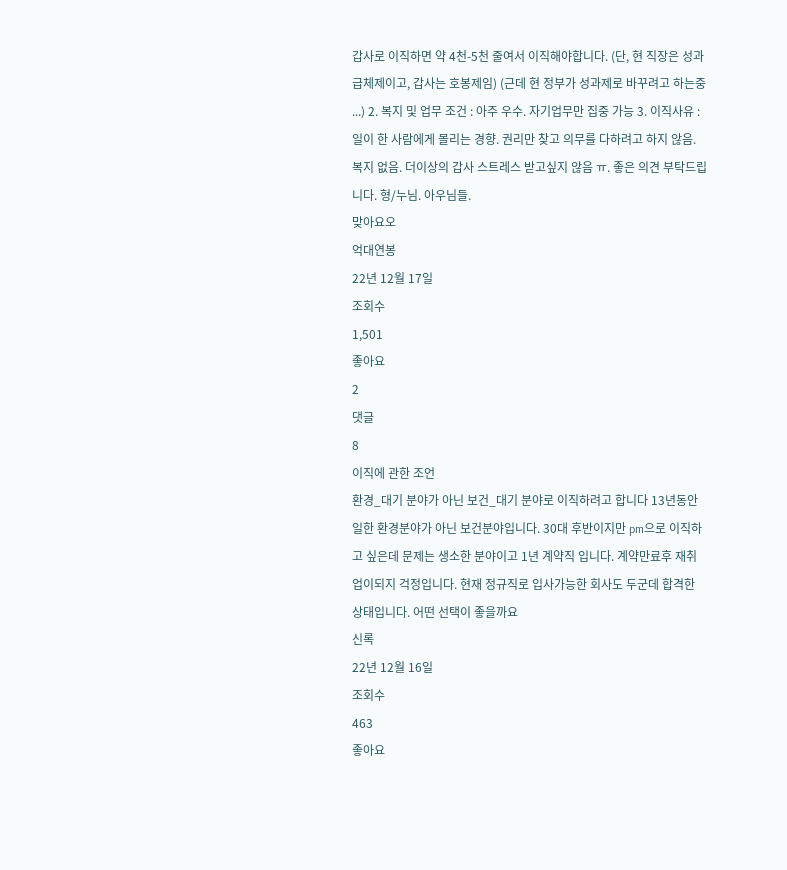갑사로 이직하면 약 4천-5천 줄여서 이직해야합니다. (단, 현 직장은 성과급체제이고, 갑사는 호봉제임) (근데 현 정부가 성과제로 바꾸려고 하는중 ...) 2. 복지 및 업무 조건 : 아주 우수. 자기업무만 집중 가능 3. 이직사유 : 일이 한 사람에게 몰리는 경향. 권리만 찾고 의무를 다하려고 하지 않음. 복지 없음. 더이상의 갑사 스트레스 받고싶지 않음 ㅠ. 좋은 의견 부탁드립니다. 형/누님. 아우님들.
맞아요오
억대연봉
22년 12월 17일
조회수
1,501
좋아요
2
댓글
8
이직에 관한 조언
환경_대기 분야가 아닌 보건_대기 분야로 이직하려고 합니다 13년동안 일한 환경분야가 아닌 보건분야입니다. 30대 후반이지만 pm으로 이직하고 싶은데 문제는 생소한 분야이고 1년 계약직 입니다. 계약만료후 재취업이되지 걱정입니다. 현재 정규직로 입사가능한 회사도 두군데 합격한 상태입니다. 어떤 선택이 좋을까요
신록
22년 12월 16일
조회수
463
좋아요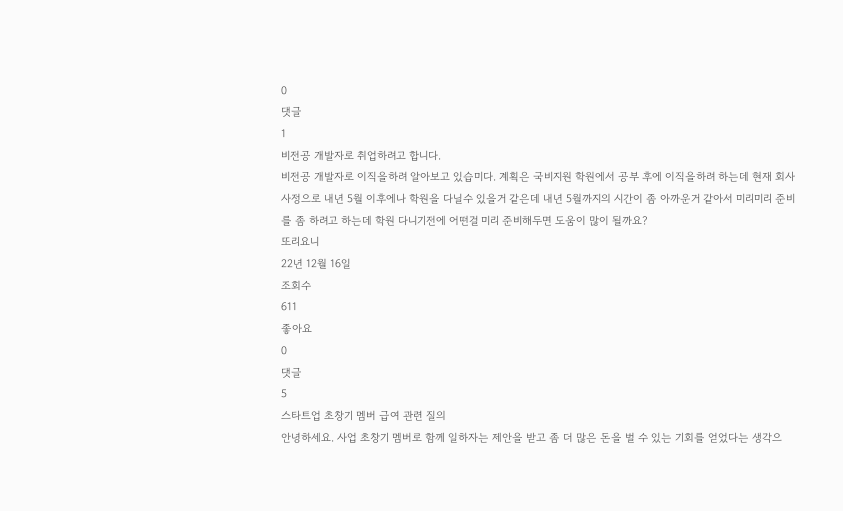0
댓글
1
비전공 개발자로 취업하려고 합니다.
비전공 개발자로 이직을하려 알아보고 있습미다. 계획은 국비지원 학원에서 공부 후에 이직을하려 하는데 현재 회사 사정으로 내년 5월 이후에나 학원을 다닐수 있을거 같은데 내년 5월까지의 시간이 좀 아까운거 같아서 미리미리 준비를 좀 하려고 하는데 학원 다니기전에 어떤걸 미리 준비해두면 도움이 많이 될까요?
또리요니
22년 12월 16일
조회수
611
좋아요
0
댓글
5
스타트업 초창기 멤버 급여 관련 질의
안녕하세요. 사업 초창기 멤버로 함께 일하자는 제안을 받고 좀 더 많은 돈을 벌 수 있는 기회를 얻었다는 생각으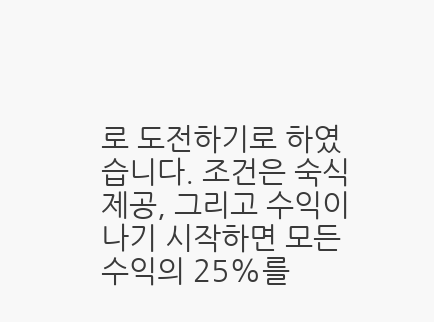로 도전하기로 하였습니다. 조건은 숙식제공, 그리고 수익이 나기 시작하면 모든 수익의 25%를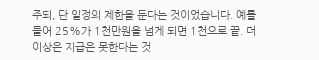주되, 단 일정의 제한을 둔다는 것이었습니다. 예를 들어 25%가 1천만원을 넘게 되면 1천으로 끝. 더 이상은 지급은 못한다는 것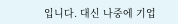입니다. 대신 나중에 기업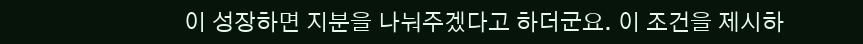이 성장하면 지분을 나눠주겠다고 하더군요. 이 조건을 제시하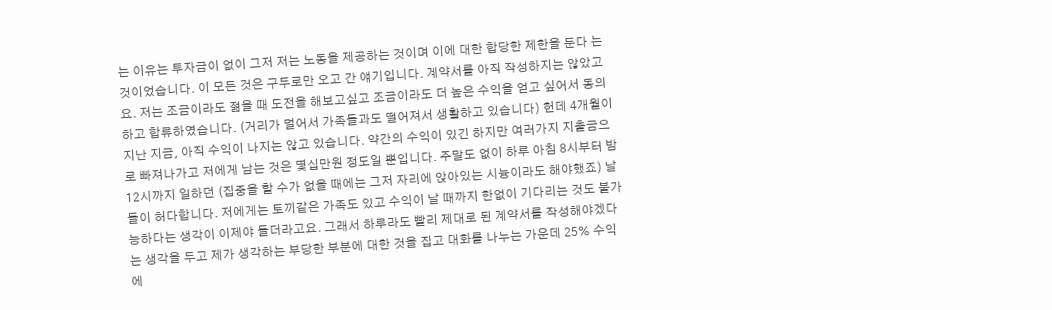는 이유는 투자금이 없이 그저 저는 노동을 제공하는 것이며 이에 대한 합당한 제한을 둔다 는 것이었습니다. 이 모든 것은 구두로만 오고 간 얘기입니다. 계약서를 아직 작성하지는 않았고요. 저는 조금이라도 젊을 때 도전을 해보고싶고 조금이라도 더 높은 수익을 얻고 싶어서 동의하고 합류하였습니다. (거리가 멀어서 가족들과도 떨어져서 생활하고 있습니다) 헌데 4개월이 지난 지금, 아직 수익이 나지는 않고 있습니다. 약간의 수익이 있긴 하지만 여러가지 지출금으로 빠져나가고 저에게 남는 것은 몇십만원 정도일 뿐입니다. 주말도 없이 하루 아침 8시부터 밤 12시까지 일하던 (집중을 할 수가 없을 때에는 그저 자리에 앉아있는 시늉이라도 해야했죠) 날들이 허다합니다. 저에게는 토끼같은 가족도 있고 수익이 날 때까지 한없이 기다리는 것도 불가능하다는 생각이 이제야 들더라고요. 그래서 하루라도 빨리 제대로 된 계약서를 작성해야겠다는 생각을 두고 제가 생각하는 부당한 부분에 대한 것을 집고 대화를 나누는 가운데 25% 수익에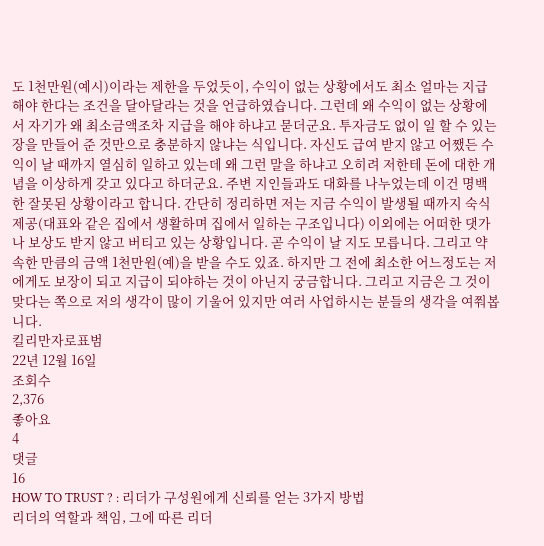도 1천만원(예시)이라는 제한을 두었듯이, 수익이 없는 상황에서도 최소 얼마는 지급해야 한다는 조건을 달아달라는 것을 언급하였습니다. 그런데 왜 수익이 없는 상황에서 자기가 왜 최소금액조차 지급을 해야 하냐고 묻더군요. 투자금도 없이 일 할 수 있는 장을 만들어 준 것만으로 충분하지 않냐는 식입니다. 자신도 급여 받지 않고 어쨌든 수익이 날 때까지 열심히 일하고 있는데 왜 그런 말을 하냐고 오히려 저한테 돈에 대한 개념을 이상하게 갖고 있다고 하더군요. 주변 지인들과도 대화를 나누었는데 이건 명백한 잘못된 상황이라고 합니다. 간단히 정리하면 저는 지금 수익이 발생될 때까지 숙식제공(대표와 같은 집에서 생활하며 집에서 일하는 구조입니다) 이외에는 어떠한 댓가나 보상도 받지 않고 버티고 있는 상황입니다. 곧 수익이 날 지도 모릅니다. 그리고 약속한 만큼의 금액 1천만원(예)을 받을 수도 있죠. 하지만 그 전에 최소한 어느정도는 저에게도 보장이 되고 지급이 되야하는 것이 아닌지 궁금합니다. 그리고 지금은 그 것이 맞다는 쪽으로 저의 생각이 많이 기울어 있지만 여러 사업하시는 분들의 생각을 여쭤봅니다.
킬리만자로표범
22년 12월 16일
조회수
2,376
좋아요
4
댓글
16
HOW TO TRUST ? : 리더가 구성원에게 신뢰를 얻는 3가지 방법
리더의 역할과 책임, 그에 따른 리더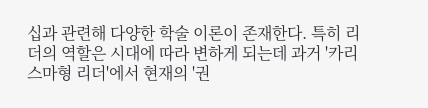십과 관련해 다양한 학술 이론이 존재한다. 특히 리더의 역할은 시대에 따라 변하게 되는데 과거 '카리스마형 리더'에서 현재의 '권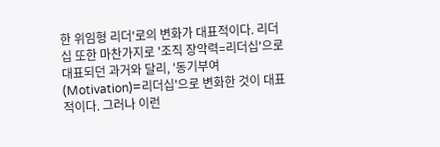한 위임형 리더'로의 변화가 대표적이다. 리더십 또한 마찬가지로 '조직 장악력=리더십'으로 대표되던 과거와 달리, '동기부여(Motivation)=리더십'으로 변화한 것이 대표적이다. 그러나 이런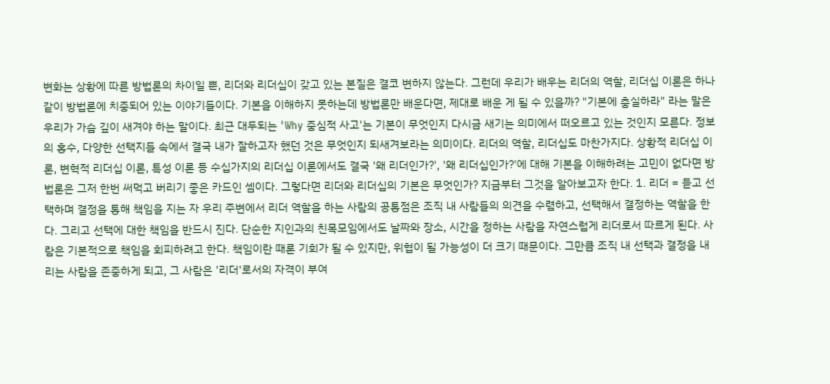변화는 상황에 따른 방법론의 차이일 뿐, 리더와 리더십이 갖고 있는 본질은 결코 변하지 않는다. 그런데 우리가 배우는 리더의 역할, 리더십 이론은 하나같이 방법론에 치중되어 있는 이야기들이다. 기본을 이해하지 못하는데 방법론만 배운다면, 제대로 배운 게 될 수 있을까? "기본에 충실하라" 라는 말은 우리가 가슴 깊이 새겨야 하는 말이다. 최근 대두되는 'Why 중심적 사고'는 기본이 무엇인지 다시금 새기는 의미에서 떠오르고 있는 것인지 모른다. 정보의 홍수, 다양한 선택지들 속에서 결국 내가 잘하고자 했던 것은 무엇인지 되새겨보라는 의미이다. 리더의 역할, 리더십도 마찬가지다. 상황적 리더십 이론, 변혁적 리더십 이론, 특성 이론 등 수십가지의 리더십 이론에서도 결국 '왜 리더인가?', '왜 리더십인가?'에 대해 기본을 이해하려는 고민이 없다면 방법론은 그저 한번 써먹고 버리기 좋은 카드인 셈이다. 그렇다면 리더와 리더십의 기본은 무엇인가? 지금부터 그것을 알아보고자 한다. 1. 리더 = 듣고 선택하며 결정을 통해 책임을 지는 자 우리 주변에서 리더 역할을 하는 사람의 공통점은 조직 내 사람들의 의견을 수렴하고, 선택해서 결정하는 역할을 한다. 그리고 선택에 대한 책임을 반드시 진다. 단순한 지인과의 친목모임에서도 날짜와 장소, 시간을 정하는 사람을 자연스럽게 리더로서 따르게 된다. 사람은 기본적으로 책임을 회피하려고 한다. 책임이란 때론 기회가 될 수 있지만, 위협이 될 가능성이 더 크기 때문이다. 그만큼 조직 내 선택과 결정을 내리는 사람을 존중하게 되고, 그 사람은 '리더'로서의 자격이 부여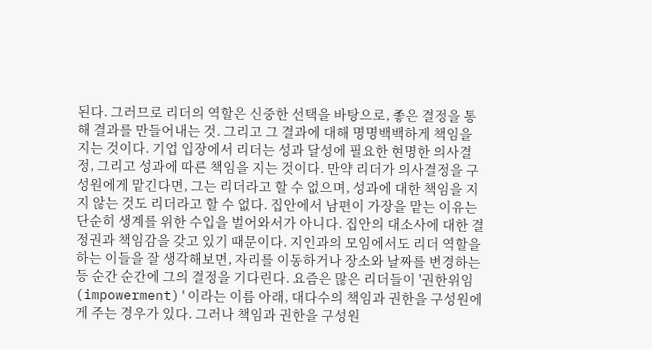된다. 그러므로 리더의 역할은 신중한 선택을 바탕으로, 좋은 결정을 통해 결과를 만들어내는 것. 그리고 그 결과에 대해 명명백백하게 책임을 지는 것이다. 기업 입장에서 리더는 성과 달성에 필요한 현명한 의사결정, 그리고 성과에 따른 책임을 지는 것이다. 만약 리더가 의사결정을 구성원에게 맡긴다면, 그는 리더라고 할 수 없으며, 성과에 대한 책임을 지지 않는 것도 리더라고 할 수 없다. 집안에서 남편이 가장을 맡는 이유는 단순히 생계를 위한 수입을 벌어와서가 아니다. 집안의 대소사에 대한 결정권과 책임감을 갖고 있기 때문이다. 지인과의 모임에서도 리더 역할을 하는 이들을 잘 생각해보면, 자리를 이동하거나 장소와 날짜를 변경하는 등 순간 순간에 그의 결정을 기다린다. 요즘은 많은 리더들이 '권한위임(impowerment)'이라는 이름 아래, 대다수의 책임과 권한을 구성원에게 주는 경우가 있다. 그러나 책임과 권한을 구성원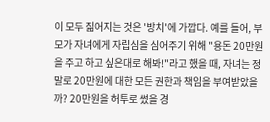이 모두 짊어지는 것은 '방치'에 가깝다. 예를 들어, 부모가 자녀에게 자립심을 심어주기 위해 "용돈 20만원을 주고 하고 싶은대로 해봐!"라고 했을 때, 자녀는 정말로 20만원에 대한 모든 권한과 책임을 부여받았을까? 20만원을 허투로 썼을 경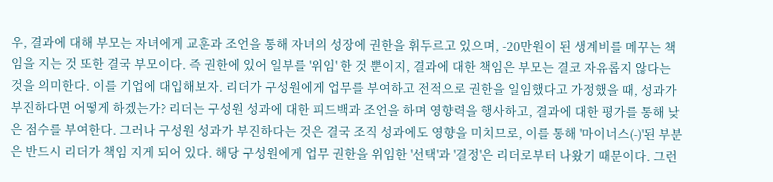우, 결과에 대해 부모는 자녀에게 교훈과 조언을 통해 자녀의 성장에 권한을 휘두르고 있으며, -20만원이 된 생계비를 메꾸는 책임을 지는 것 또한 결국 부모이다. 즉 권한에 있어 일부를 '위임' 한 것 뿐이지, 결과에 대한 책임은 부모는 결코 자유롭지 않다는 것을 의미한다. 이를 기업에 대입해보자. 리더가 구성원에게 업무를 부여하고 전적으로 권한을 일임했다고 가정했을 때, 성과가 부진하다면 어떻게 하겠는가? 리더는 구성원 성과에 대한 피드백과 조언을 하며 영향력을 행사하고, 결과에 대한 평가를 통해 낮은 점수를 부여한다. 그러나 구성원 성과가 부진하다는 것은 결국 조직 성과에도 영향을 미치므로, 이를 통해 '마이너스(-)'된 부분은 반드시 리더가 책임 지게 되어 있다. 해당 구성원에게 업무 권한을 위임한 '선택'과 '결정'은 리더로부터 나왔기 때문이다. 그런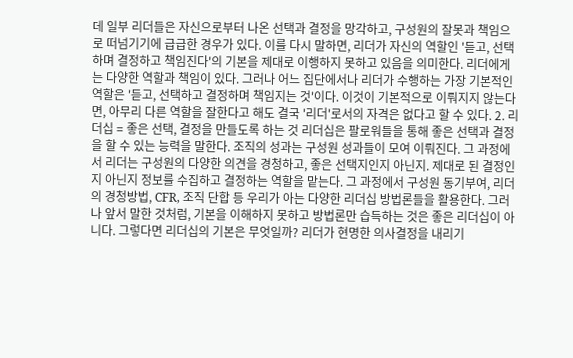데 일부 리더들은 자신으로부터 나온 선택과 결정을 망각하고, 구성원의 잘못과 책임으로 떠넘기기에 급급한 경우가 있다. 이를 다시 말하면, 리더가 자신의 역할인 '듣고, 선택하며 결정하고 책임진다'의 기본을 제대로 이행하지 못하고 있음을 의미한다. 리더에게는 다양한 역할과 책임이 있다. 그러나 어느 집단에서나 리더가 수행하는 가장 기본적인 역할은 '듣고, 선택하고 결정하며 책임지는 것'이다. 이것이 기본적으로 이뤄지지 않는다면, 아무리 다른 역할을 잘한다고 해도 결국 '리더'로서의 자격은 없다고 할 수 있다. 2. 리더십 = 좋은 선택, 결정을 만들도록 하는 것 리더십은 팔로워들을 통해 좋은 선택과 결정을 할 수 있는 능력을 말한다. 조직의 성과는 구성원 성과들이 모여 이뤄진다. 그 과정에서 리더는 구성원의 다양한 의견을 경청하고, 좋은 선택지인지 아닌지. 제대로 된 결정인지 아닌지 정보를 수집하고 결정하는 역할을 맡는다. 그 과정에서 구성원 동기부여, 리더의 경청방법, CFR, 조직 단합 등 우리가 아는 다양한 리더십 방법론들을 활용한다. 그러나 앞서 말한 것처럼, 기본을 이해하지 못하고 방법론만 습득하는 것은 좋은 리더십이 아니다. 그렇다면 리더십의 기본은 무엇일까? 리더가 현명한 의사결정을 내리기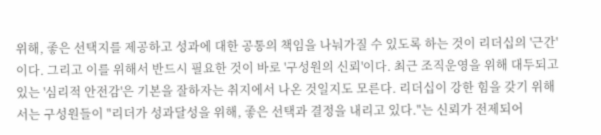위해, 좋은 선택지를 제공하고 성과에 대한 공통의 책임을 나눠가질 수 있도록 하는 것이 리더십의 '근간'이다. 그리고 이를 위해서 반드시 필요한 것이 바로 '구성원의 신뢰'이다. 최근 조직운영을 위해 대두되고 있는 '심리적 안전감'은 기본을 잘하자는 취지에서 나온 것일지도 모른다. 리더십이 강한 힘을 갖기 위해서는 구성원들이 "리더가 성과달성을 위해, 좋은 선택과 결정을 내리고 있다."는 신뢰가 전제되어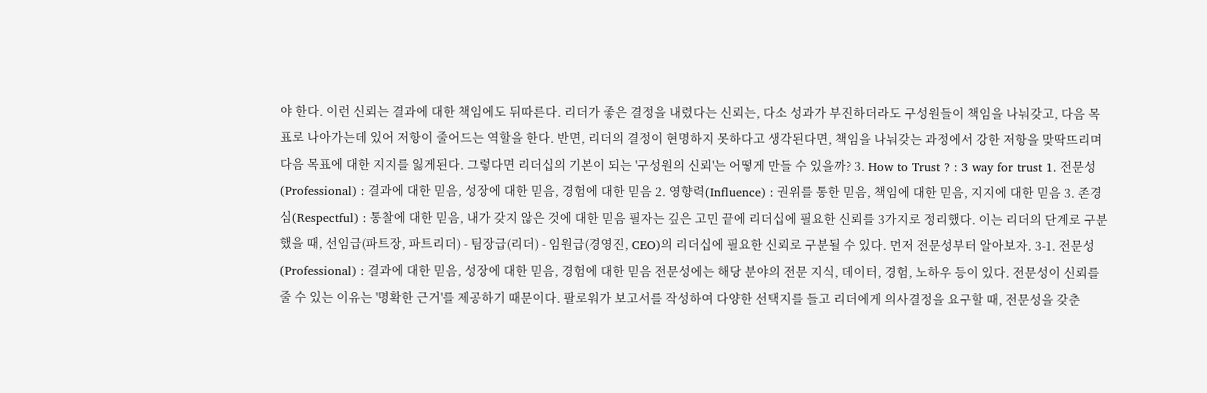야 한다. 이런 신뢰는 결과에 대한 책임에도 뒤따른다. 리더가 좋은 결정을 내렸다는 신뢰는, 다소 성과가 부진하더라도 구성원들이 책임을 나눠갖고, 다음 목표로 나아가는데 있어 저항이 줄어드는 역할을 한다. 반면, 리더의 결정이 현명하지 못하다고 생각된다면, 책임을 나눠갖는 과정에서 강한 저항을 맞딱뜨리며 다음 목표에 대한 지지를 잃게된다. 그렇다면 리더십의 기본이 되는 '구성원의 신뢰'는 어떻게 만들 수 있을까? 3. How to Trust ? : 3 way for trust 1. 전문성(Professional) : 결과에 대한 믿음, 성장에 대한 믿음, 경험에 대한 믿음 2. 영향력(Influence) : 권위를 통한 믿음, 책임에 대한 믿음, 지지에 대한 믿음 3. 존경심(Respectful) : 통찰에 대한 믿음, 내가 갖지 않은 것에 대한 믿음 필자는 깊은 고민 끝에 리더십에 필요한 신뢰를 3가지로 정리했다. 이는 리더의 단계로 구분했을 때, 선임급(파트장, 파트리더) - 팀장급(리더) - 임원급(경영진, CEO)의 리더십에 필요한 신뢰로 구분될 수 있다. 먼저 전문성부터 알아보자. 3-1. 전문성(Professional) : 결과에 대한 믿음, 성장에 대한 믿음, 경험에 대한 믿음 전문성에는 해당 분야의 전문 지식, 데이터, 경험, 노하우 등이 있다. 전문성이 신뢰를 줄 수 있는 이유는 '명확한 근거'를 제공하기 때문이다. 팔로워가 보고서를 작성하여 다양한 선택지를 들고 리더에게 의사결정을 요구할 때, 전문성을 갖춘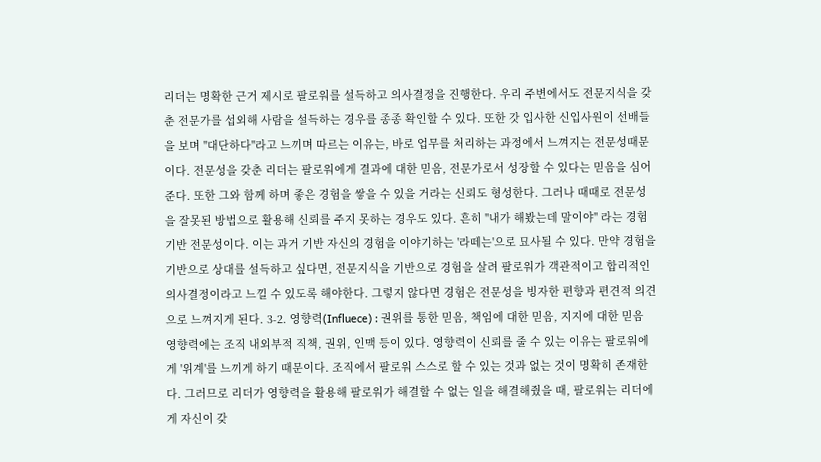리더는 명확한 근거 제시로 팔로워를 설득하고 의사결정을 진행한다. 우리 주변에서도 전문지식을 갖춘 전문가를 섭외해 사람을 설득하는 경우를 종종 확인할 수 있다. 또한 갓 입사한 신입사원이 선배들을 보며 "대단하다"라고 느끼며 따르는 이유는, 바로 업무를 처리하는 과정에서 느껴지는 전문성때문이다. 전문성을 갖춘 리더는 팔로워에게 결과에 대한 믿음, 전문가로서 성장할 수 있다는 믿음을 심어준다. 또한 그와 함께 하며 좋은 경험을 쌓을 수 있을 거라는 신뢰도 형성한다. 그러나 때때로 전문성을 잘못된 방법으로 활용해 신뢰를 주지 못하는 경우도 있다. 흔히 "내가 해봤는데 말이야" 라는 경험 기반 전문성이다. 이는 과거 기반 자신의 경험을 이야기하는 '라떼는'으로 묘사될 수 있다. 만약 경험을 기반으로 상대를 설득하고 싶다면, 전문지식을 기반으로 경험을 살려 팔로워가 객관적이고 합리적인 의사결정이라고 느낄 수 있도록 해야한다. 그렇지 않다면 경험은 전문성을 빙자한 편향과 편견적 의견으로 느껴지게 된다. 3-2. 영향력(Influece) : 권위를 통한 믿음, 책임에 대한 믿음, 지지에 대한 믿음 영향력에는 조직 내외부적 직책, 권위, 인맥 등이 있다. 영향력이 신뢰를 줄 수 있는 이유는 팔로워에게 '위계'를 느끼게 하기 때문이다. 조직에서 팔로워 스스로 할 수 있는 것과 없는 것이 명확히 존재한다. 그러므로 리더가 영향력을 활용해 팔로워가 해결할 수 없는 일을 해결해줬을 때, 팔로워는 리더에게 자신이 갖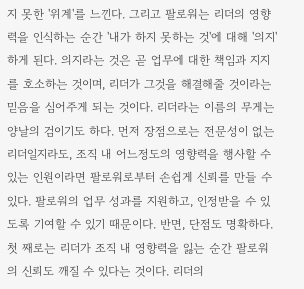지 못한 '위계'를 느낀다. 그리고 팔로워는 리더의 영향력을 인식하는 순간 '내가 하지 못하는 것'에 대해 '의지'하게 된다. 의지라는 것은 곧 업무에 대한 책임과 지지를 호소하는 것이며, 리더가 그것을 해결해줄 것이라는 믿음을 심어주게 되는 것이다. 리더라는 이름의 무게는 양날의 검이기도 하다. 먼저 장점으로는 전문성이 없는 리더일지라도, 조직 내 어느정도의 영향력을 행사할 수 있는 인원이라면 팔로워로부터 손쉽게 신뢰를 만들 수 있다. 팔로워의 업무 성과를 지원하고, 인정받을 수 있도록 기여할 수 있기 때문이다. 반면, 단점도 명확하다. 첫 째로는 리더가 조직 내 영향력을 잃는 순간 팔로워의 신뢰도 깨질 수 있다는 것이다. 리더의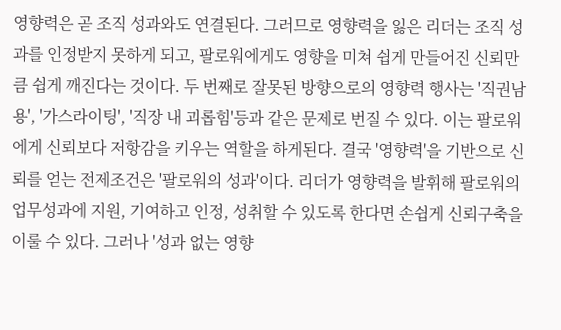영향력은 곧 조직 성과와도 연결된다. 그러므로 영향력을 잃은 리더는 조직 성과를 인정받지 못하게 되고, 팔로워에게도 영향을 미쳐 쉽게 만들어진 신뢰만큼 쉽게 깨진다는 것이다. 두 번째로 잘못된 방향으로의 영향력 행사는 '직권남용', '가스라이팅', '직장 내 괴롭힘'등과 같은 문제로 번질 수 있다. 이는 팔로워에게 신뢰보다 저항감을 키우는 역할을 하게된다. 결국 '영향력'을 기반으로 신뢰를 얻는 전제조건은 '팔로워의 성과'이다. 리더가 영향력을 발휘해 팔로워의 업무성과에 지원, 기여하고 인정, 성취할 수 있도록 한다면 손쉽게 신뢰구축을 이룰 수 있다. 그러나 '성과 없는 영향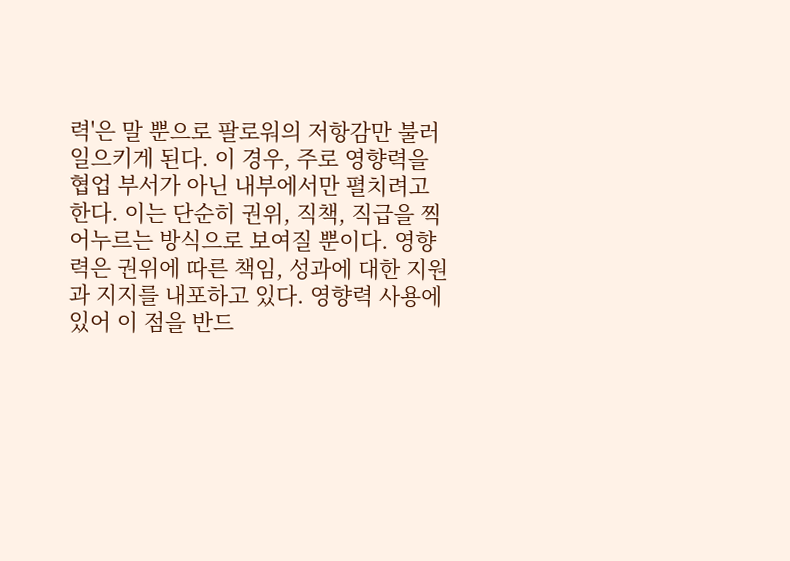력'은 말 뿐으로 팔로워의 저항감만 불러일으키게 된다. 이 경우, 주로 영향력을 협업 부서가 아닌 내부에서만 펼치려고 한다. 이는 단순히 권위, 직책, 직급을 찍어누르는 방식으로 보여질 뿐이다. 영향력은 권위에 따른 책임, 성과에 대한 지원과 지지를 내포하고 있다. 영향력 사용에 있어 이 점을 반드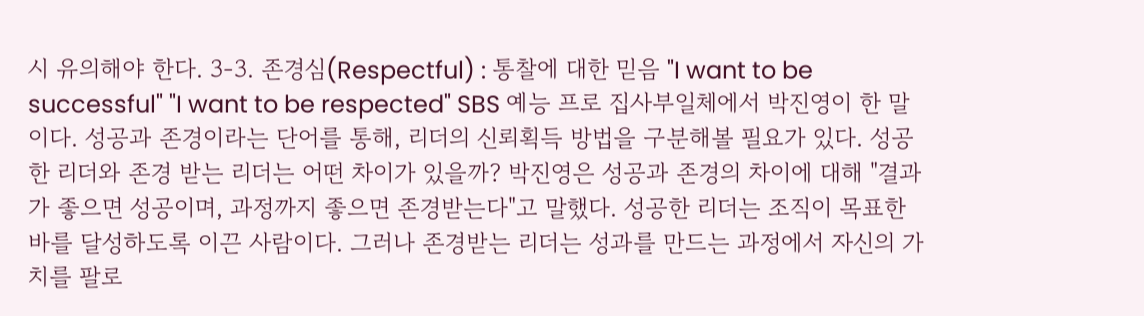시 유의해야 한다. 3-3. 존경심(Respectful) : 통찰에 대한 믿음 "I want to be successful" "I want to be respected" SBS 예능 프로 집사부일체에서 박진영이 한 말이다. 성공과 존경이라는 단어를 통해, 리더의 신뢰획득 방법을 구분해볼 필요가 있다. 성공한 리더와 존경 받는 리더는 어떤 차이가 있을까? 박진영은 성공과 존경의 차이에 대해 "결과가 좋으면 성공이며, 과정까지 좋으면 존경받는다"고 말했다. 성공한 리더는 조직이 목표한 바를 달성하도록 이끈 사람이다. 그러나 존경받는 리더는 성과를 만드는 과정에서 자신의 가치를 팔로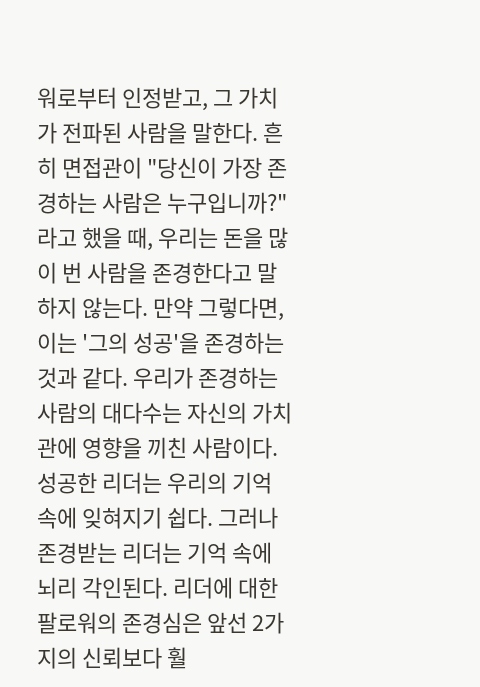워로부터 인정받고, 그 가치가 전파된 사람을 말한다. 흔히 면접관이 "당신이 가장 존경하는 사람은 누구입니까?"라고 했을 때, 우리는 돈을 많이 번 사람을 존경한다고 말하지 않는다. 만약 그렇다면, 이는 '그의 성공'을 존경하는 것과 같다. 우리가 존경하는 사람의 대다수는 자신의 가치관에 영향을 끼친 사람이다. 성공한 리더는 우리의 기억 속에 잊혀지기 쉽다. 그러나 존경받는 리더는 기억 속에 뇌리 각인된다. 리더에 대한 팔로워의 존경심은 앞선 2가지의 신뢰보다 훨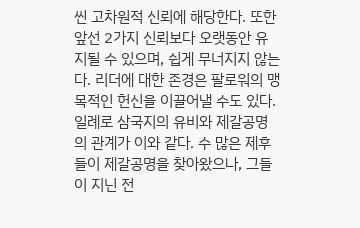씬 고차원적 신뢰에 해당한다. 또한 앞선 2가지 신뢰보다 오랫동안 유지될 수 있으며, 쉽게 무너지지 않는다. 리더에 대한 존경은 팔로워의 맹목적인 헌신을 이끌어낼 수도 있다. 일례로 삼국지의 유비와 제갈공명의 관계가 이와 같다. 수 많은 제후들이 제갈공명을 찾아왔으나, 그들이 지닌 전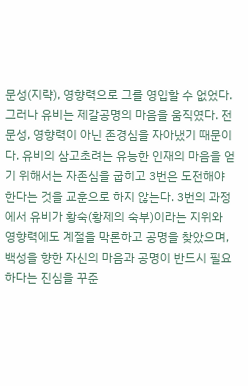문성(지략), 영향력으로 그를 영입할 수 없었다. 그러나 유비는 제갈공명의 마음을 움직였다. 전문성, 영향력이 아닌 존경심을 자아냈기 때문이다. 유비의 삼고초려는 유능한 인재의 마음을 얻기 위해서는 자존심을 굽히고 3번은 도전해야 한다는 것을 교훈으로 하지 않는다. 3번의 과정에서 유비가 황숙(황제의 숙부)이라는 지위와 영향력에도 계절을 막론하고 공명을 찾았으며, 백성을 향한 자신의 마음과 공명이 반드시 필요하다는 진심을 꾸준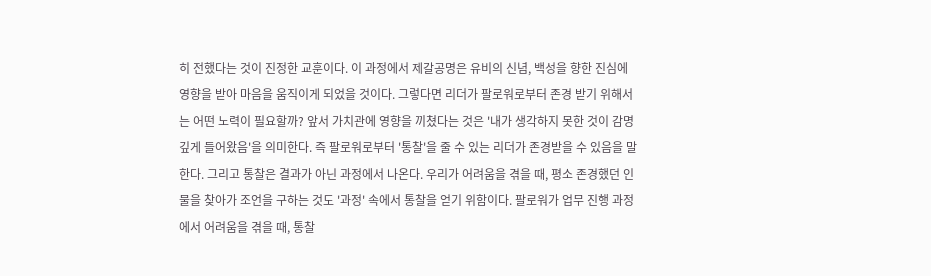히 전했다는 것이 진정한 교훈이다. 이 과정에서 제갈공명은 유비의 신념, 백성을 향한 진심에 영향을 받아 마음을 움직이게 되었을 것이다. 그렇다면 리더가 팔로워로부터 존경 받기 위해서는 어떤 노력이 필요할까? 앞서 가치관에 영향을 끼쳤다는 것은 '내가 생각하지 못한 것이 감명깊게 들어왔음'을 의미한다. 즉 팔로워로부터 '통찰'을 줄 수 있는 리더가 존경받을 수 있음을 말한다. 그리고 통찰은 결과가 아닌 과정에서 나온다. 우리가 어려움을 겪을 때, 평소 존경했던 인물을 찾아가 조언을 구하는 것도 '과정' 속에서 통찰을 얻기 위함이다. 팔로워가 업무 진행 과정에서 어려움을 겪을 때, 통찰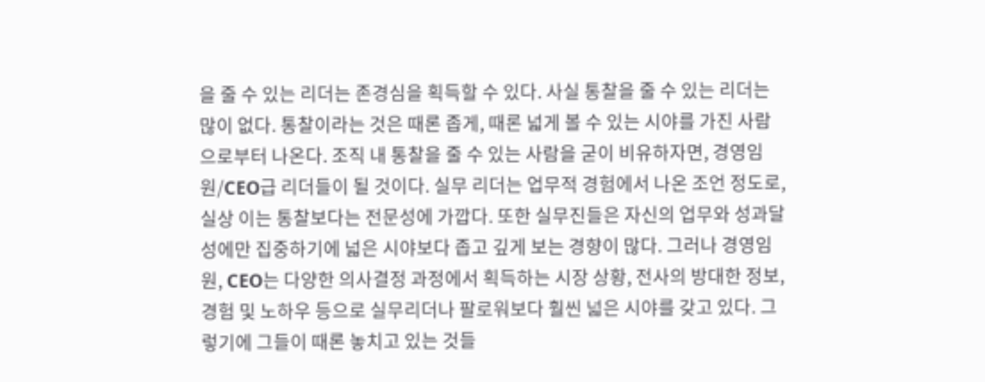을 줄 수 있는 리더는 존경심을 획득할 수 있다. 사실 통찰을 줄 수 있는 리더는 많이 없다. 통찰이라는 것은 때론 좁게, 때론 넓게 볼 수 있는 시야를 가진 사람으로부터 나온다. 조직 내 통찰을 줄 수 있는 사람을 굳이 비유하자면, 경영임원/CEO급 리더들이 될 것이다. 실무 리더는 업무적 경험에서 나온 조언 정도로, 실상 이는 통찰보다는 전문성에 가깝다. 또한 실무진들은 자신의 업무와 성과달성에만 집중하기에 넓은 시야보다 좁고 깊게 보는 경향이 많다. 그러나 경영임원, CEO는 다양한 의사결정 과정에서 획득하는 시장 상황, 전사의 방대한 정보, 경험 및 노하우 등으로 실무리더나 팔로워보다 훨씬 넓은 시야를 갖고 있다. 그렇기에 그들이 때론 놓치고 있는 것들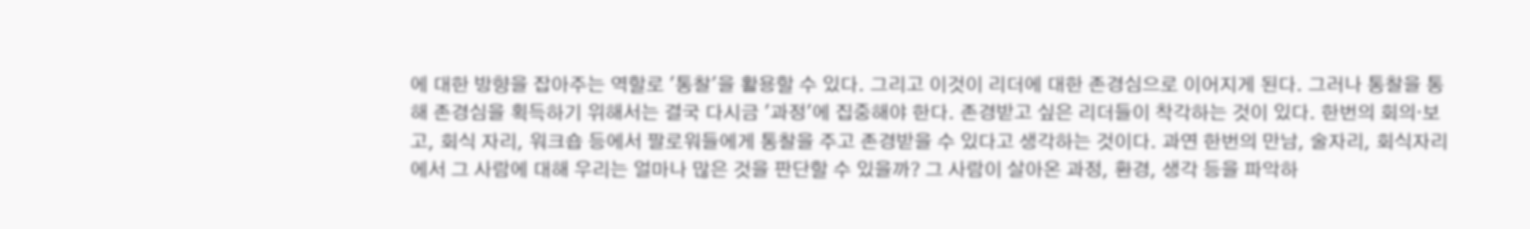에 대한 방향을 잡아주는 역할로 '통찰'을 활용할 수 있다. 그리고 이것이 리더에 대한 존경심으로 이어지게 된다. 그러나 통찰을 통해 존경심을 획득하기 위해서는 결국 다시금 '과정'에 집중해야 한다. 존경받고 싶은 리더들이 착각하는 것이 있다. 한번의 회의·보고, 회식 자리, 워크숍 등에서 팔로워들에게 통찰을 주고 존경받을 수 있다고 생각하는 것이다. 과연 한번의 만남, 술자리, 회식자리에서 그 사람에 대해 우리는 얼마나 많은 것을 판단할 수 있을까? 그 사람이 살아온 과정, 환경, 생각 등을 파악하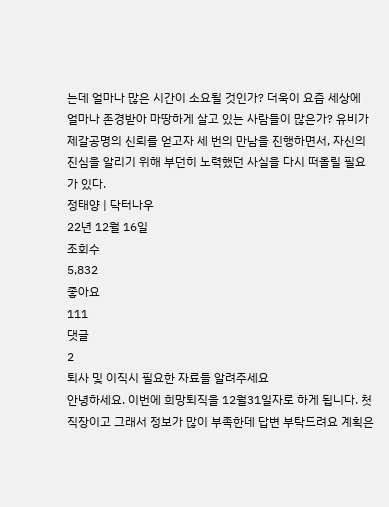는데 얼마나 많은 시간이 소요될 것인가? 더욱이 요즘 세상에 얼마나 존경받아 마땅하게 살고 있는 사람들이 많은가? 유비가 제갈공명의 신뢰를 얻고자 세 번의 만남을 진행하면서, 자신의 진심을 알리기 위해 부던히 노력했던 사실을 다시 떠올릴 필요가 있다.
정태양 | 닥터나우
22년 12월 16일
조회수
5,832
좋아요
111
댓글
2
퇴사 및 이직시 필요한 자료들 알려주세요
안녕하세요. 이번에 희망퇴직을 12월31일자로 하게 됩니다. 첫직장이고 그래서 정보가 많이 부족한데 답변 부탁드려요 계획은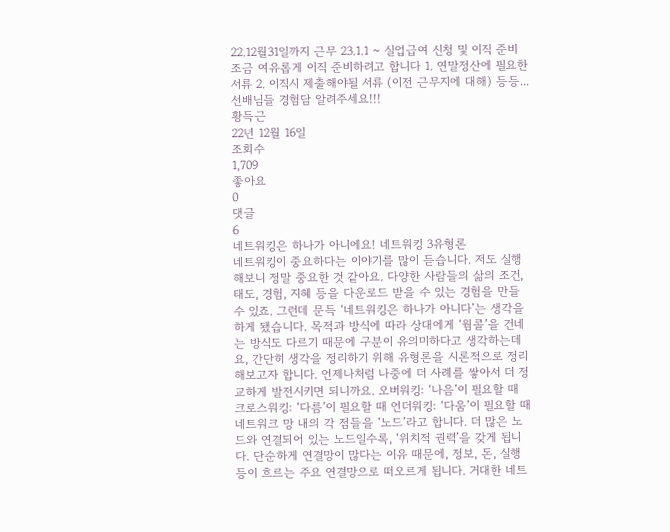22.12월31일까지 근무 23.1.1 ~ 실업급여 신청 및 이직 준비 조금 여유롭게 이직 준비하려고 합니다 1. 연말정산에 필요한 서류 2. 이직시 제출해야될 서류 (이전 근무지에 대해) 등등...선배님들 경험담 알려주세요!!!
황득근
22년 12월 16일
조회수
1,709
좋아요
0
댓글
6
네트워킹은 하나가 아니에요! 네트워킹 3유형론
네트워킹이 중요하다는 이야기를 많이 듣습니다. 저도 실행해보니 정말 중요한 것 같아요. 다양한 사람들의 삶의 조건, 태도, 경험, 지혜 등을 다운로드 받을 수 있는 경험을 만들 수 있죠. 그런데 문득 ‘네트워킹은 하나가 아니다’는 생각을 하게 됐습니다. 목적과 방식에 따라 상대에게 ‘웜콜’을 건네는 방식도 다르기 때문에 구분이 유의미하다고 생각하는데요, 간단히 생각을 정리하기 위해 유형론을 시론적으로 정리해보고자 합니다. 언제나처럼 나중에 더 사례를 쌓아서 더 정교하게 발전시키면 되니까요. 오버워킹: ‘나음’이 필요할 때 크로스워킹: ‘다름’이 필요할 때 언더워킹: ‘다움’이 필요할 때 네트워크 망 내의 각 점들을 ‘노드’라고 합니다. 더 많은 노드와 연결되어 있는 노드일수록, ‘위치적 권력’을 갖게 됩니다. 단순하게 연결망이 많다는 이유 때문에, 정보, 돈, 실행 등이 흐르는 주요 연결망으로 떠오르게 됩니다. 거대한 네트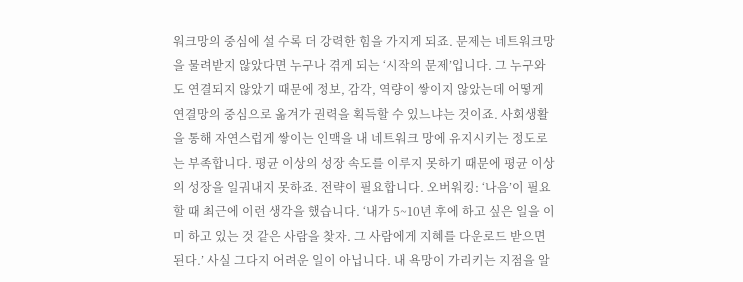워크망의 중심에 설 수록 더 강력한 힘을 가지게 되죠. 문제는 네트워크망을 물려받지 않았다면 누구나 겪게 되는 ‘시작의 문제’입니다. 그 누구와도 연결되지 않았기 때문에 정보, 감각, 역량이 쌓이지 않았는데 어떻게 연결망의 중심으로 옮겨가 권력을 획득할 수 있느냐는 것이죠. 사회생활을 통해 자연스럽게 쌓이는 인맥을 내 네트워크 망에 유지시키는 정도로는 부족합니다. 평균 이상의 성장 속도를 이루지 못하기 때문에 평균 이상의 성장을 일궈내지 못하죠. 전략이 필요합니다. 오버워킹: ‘나음’이 필요할 때 최근에 이런 생각을 했습니다. ‘내가 5~10년 후에 하고 싶은 일을 이미 하고 있는 것 같은 사람을 찾자. 그 사람에게 지혜를 다운로드 받으면 된다.’ 사실 그다지 어려운 일이 아닙니다. 내 욕망이 가리키는 지점을 알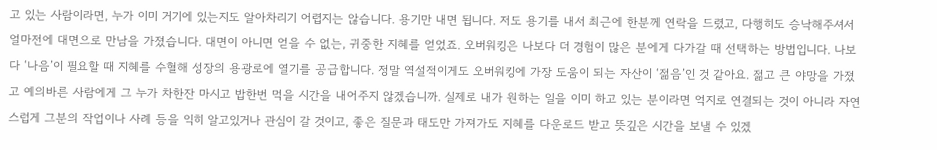고 있는 사람이라면, 누가 이미 거기에 있는지도 알아차리기 어렵지는 않습니다. 용기만 내면 됩니다. 저도 용기를 내서 최근에 한분께 연락을 드렸고, 다행히도 승낙해주셔서 얼마전에 대면으로 만남을 가졌습니다. 대면이 아니면 얻을 수 없는, 귀중한 지혜를 얻었죠. 오버워킹은 나보다 더 경험이 많은 분에게 다가갈 때 선택하는 방법입니다. 나보다 ‘나음’이 필요할 때 지혜를 수혈해 성장의 용광로에 열기를 공급합니다. 정말 역설적이게도 오버워킹에 가장 도움이 되는 자산이 ‘젊음’인 것 같아요. 젊고 큰 야망을 가졌고 예의바른 사람에게 그 누가 차한잔 마시고 밥한번 먹을 시간을 내어주지 않겠습니까. 실제로 내가 원하는 일을 이미 하고 있는 분이라면 억지로 연결되는 것이 아니라 자연스럽게 그분의 작업이나 사례 등을 익히 알고있거나 관심이 갈 것이고, 좋은 질문과 태도만 가져가도 지혜를 다운로드 받고 뜻깊은 시간을 보낼 수 있겠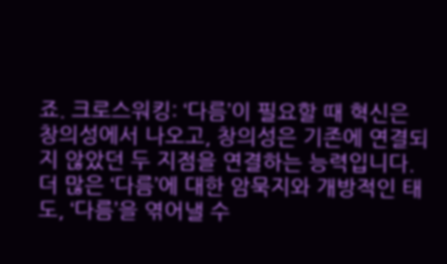죠. 크로스워킹: ‘다름’이 필요할 때 혁신은 창의성에서 나오고, 창의성은 기존에 연결되지 않았던 두 지점을 연결하는 능력입니다. 더 많은 ‘다름’에 대한 암묵지와 개방적인 태도, ‘다름’을 엮어낼 수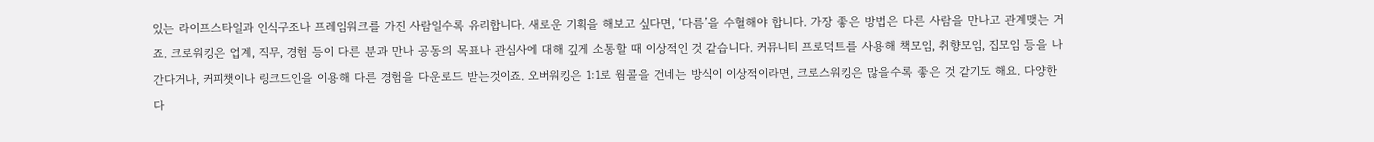있는 라이프스타일과 인식구조나 프레임워크를 가진 사람일수록 유리합니다. 새로운 기획을 해보고 싶다면, ‘다름’을 수혈해야 합니다. 가장 좋은 방법은 다른 사람을 만나고 관계맺는 거죠. 크로워킹은 업계, 직무, 경험 등이 다른 분과 만나 공동의 목표나 관심사에 대해 깊게 소통할 때 이상적인 것 같습니다. 커뮤니티 프로덕트를 사용해 책모임, 취향모임, 집모임 등을 나간다거나, 커피챗이나 링크드인을 이용해 다른 경험을 다운로드 받는것이죠. 오버워킹은 1:1로 웜콜을 건네는 방식이 이상적이라면, 크로스워킹은 많을수록 좋은 것 같기도 해요. 다양한 다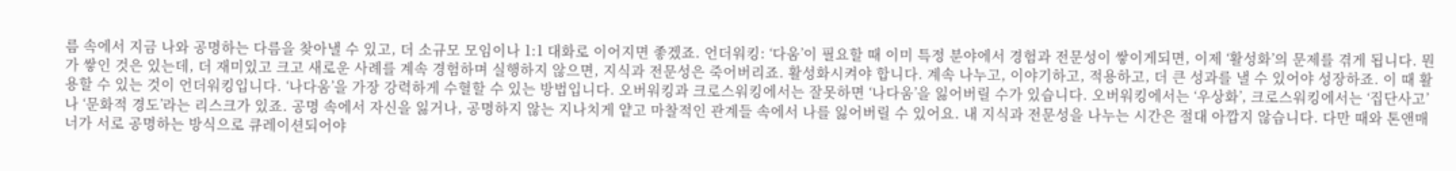름 속에서 지금 나와 공명하는 다름을 찾아낼 수 있고, 더 소규모 모임이나 1:1 대화로 이어지면 좋겠죠. 언더워킹: ‘다움’이 필요할 때 이미 특정 분야에서 경험과 전문성이 쌓이게되면, 이제 ‘활성화’의 문제를 겪게 됩니다. 뭔가 쌓인 것은 있는데, 더 재미있고 크고 새로운 사례를 계속 경험하며 실행하지 않으면, 지식과 전문성은 죽어버리죠. 활성화시켜야 합니다. 계속 나누고, 이야기하고, 적용하고, 더 큰 성과를 낼 수 있어야 성장하죠. 이 때 활용할 수 있는 것이 언더워킹입니다. ‘나다움’을 가장 강력하게 수혈할 수 있는 방법입니다. 오버워킹과 크로스워킹에서는 잘못하면 ‘나다움’을 잃어버릴 수가 있습니다. 오버워킹에서는 ‘우상화’, 크로스워킹에서는 ‘집단사고’나 ‘문화적 경도’라는 리스크가 있죠. 공명 속에서 자신을 잃거나, 공명하지 않는 지나치게 얕고 마찰적인 관계들 속에서 나를 잃어버릴 수 있어요. 내 지식과 전문성을 나누는 시간은 절대 아깝지 않습니다. 다만 때와 톤앤매너가 서로 공명하는 방식으로 큐레이션되어야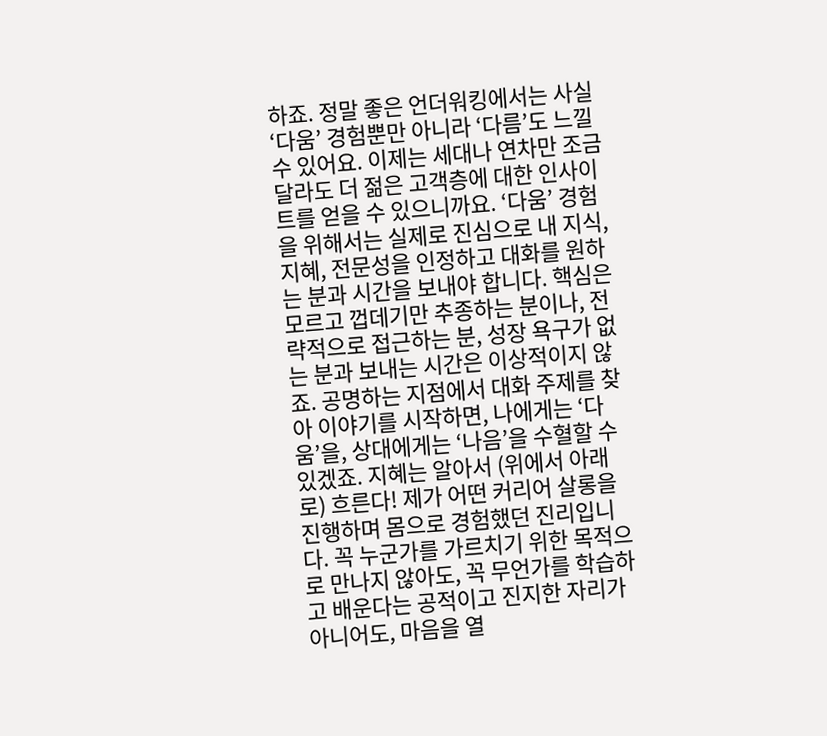하죠. 정말 좋은 언더워킹에서는 사실 ‘다움’ 경험뿐만 아니라 ‘다름’도 느낄 수 있어요. 이제는 세대나 연차만 조금 달라도 더 젊은 고객층에 대한 인사이트를 얻을 수 있으니까요. ‘다움’ 경험을 위해서는 실제로 진심으로 내 지식, 지혜, 전문성을 인정하고 대화를 원하는 분과 시간을 보내야 합니다. 핵심은 모르고 껍데기만 추종하는 분이나, 전략적으로 접근하는 분, 성장 욕구가 없는 분과 보내는 시간은 이상적이지 않죠. 공명하는 지점에서 대화 주제를 찾아 이야기를 시작하면, 나에게는 ‘다움’을, 상대에게는 ‘나음’을 수혈할 수 있겠죠. 지혜는 알아서 (위에서 아래로) 흐른다! 제가 어떤 커리어 살롱을 진행하며 몸으로 경험했던 진리입니다. 꼭 누군가를 가르치기 위한 목적으로 만나지 않아도, 꼭 무언가를 학습하고 배운다는 공적이고 진지한 자리가 아니어도, 마음을 열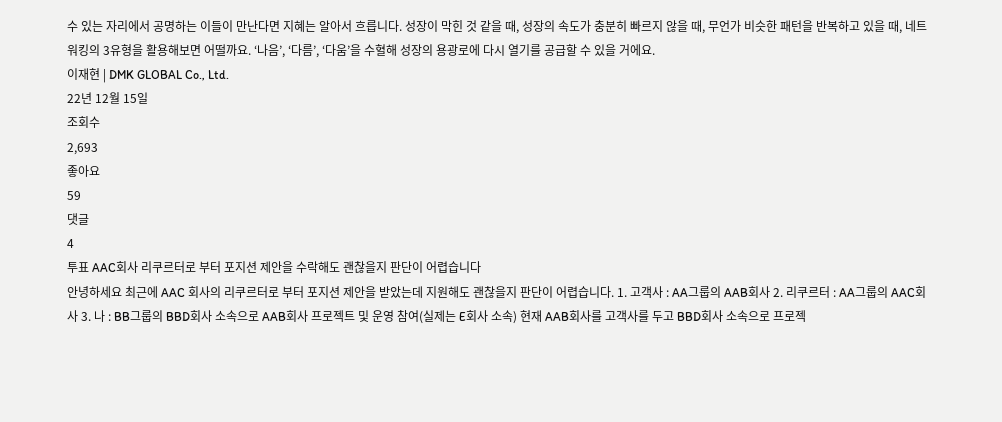수 있는 자리에서 공명하는 이들이 만난다면 지혜는 알아서 흐릅니다. 성장이 막힌 것 같을 때, 성장의 속도가 충분히 빠르지 않을 때, 무언가 비슷한 패턴을 반복하고 있을 때, 네트워킹의 3유형을 활용해보면 어떨까요. ‘나음’, ‘다름’, ‘다움’을 수혈해 성장의 용광로에 다시 열기를 공급할 수 있을 거에요.
이재현 | DMK GLOBAL Co., Ltd.
22년 12월 15일
조회수
2,693
좋아요
59
댓글
4
투표 AAC회사 리쿠르터로 부터 포지션 제안을 수락해도 괜찮을지 판단이 어렵습니다
안녕하세요 최근에 AAC 회사의 리쿠르터로 부터 포지션 제안을 받았는데 지원해도 괜찮을지 판단이 어렵습니다. 1. 고객사 : AA그룹의 AAB회사 2. 리쿠르터 : AA그룹의 AAC회사 3. 나 : BB그룹의 BBD회사 소속으로 AAB회사 프로젝트 및 운영 참여(실제는 E회사 소속) 현재 AAB회사를 고객사를 두고 BBD회사 소속으로 프로젝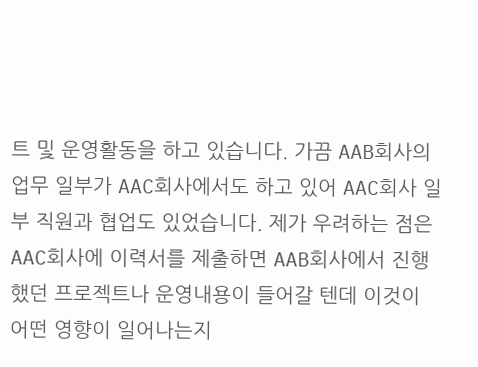트 및 운영활동을 하고 있습니다. 가끔 AAB회사의 업무 일부가 AAC회사에서도 하고 있어 AAC회사 일부 직원과 협업도 있었습니다. 제가 우려하는 점은 AAC회사에 이력서를 제출하면 AAB회사에서 진행했던 프로젝트나 운영내용이 들어갈 텐데 이것이 어떤 영향이 일어나는지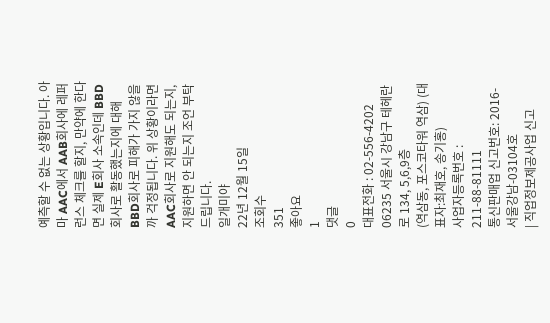예측할 수 없는 상황입니다. 아마 AAC에서 AAB회사에 레퍼런스 체크를 할지, 만약에 한다면 실제 E회사 소속인데 BBD회사로 활동했는지에 대해 BBD회사로 피해가 가지 않을까 걱정됩니다. 위 상황이라면 AAC회사로 지원해도 되는지, 지원하면 안 되는지 조언 부탁드립니다.
일개미야
22년 12월 15일
조회수
351
좋아요
1
댓글
0
대표전화 : 02-556-4202
06235 서울시 강남구 테헤란로 134, 5,6,9층
(역삼동, 포스코타워 역삼) (대표자:최재호, 송기홍)
사업자등록번호 : 211-88-81111
통신판매업 신고번호: 2016-서울강남-03104호
| 직업정보제공사업 신고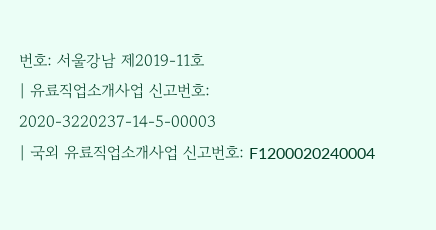번호: 서울강남 제2019-11호
| 유료직업소개사업 신고번호: 2020-3220237-14-5-00003
| 국외 유료직업소개사업 신고번호: F1200020240004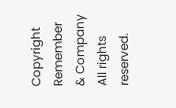Copyright Remember & Company All rights reserved.